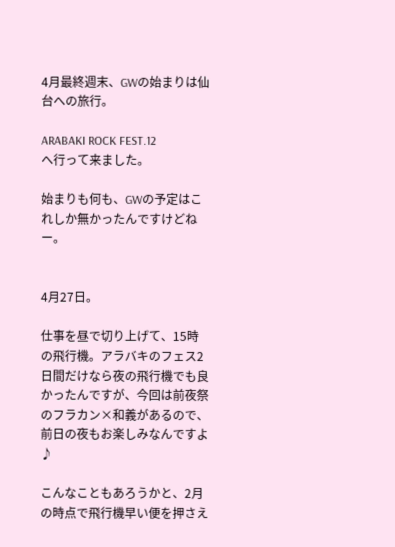4月最終週末、GWの始まりは仙台への旅行。

ARABAKI ROCK FEST.12
へ行って来ました。

始まりも何も、GWの予定はこれしか無かったんですけどねー。


4月27日。

仕事を昼で切り上げて、15時の飛行機。アラバキのフェス2日間だけなら夜の飛行機でも良かったんですが、今回は前夜祭のフラカン×和義があるので、前日の夜もお楽しみなんですよ♪

こんなこともあろうかと、2月の時点で飛行機早い便を押さえ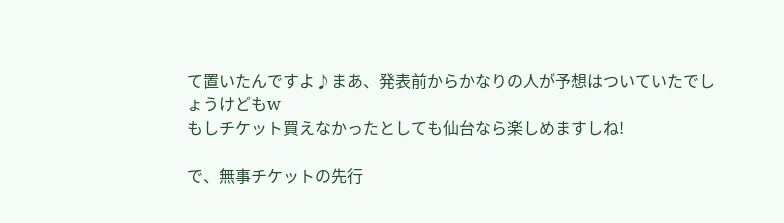て置いたんですよ♪まあ、発表前からかなりの人が予想はついていたでしょうけどもw
もしチケット買えなかったとしても仙台なら楽しめますしね!

で、無事チケットの先行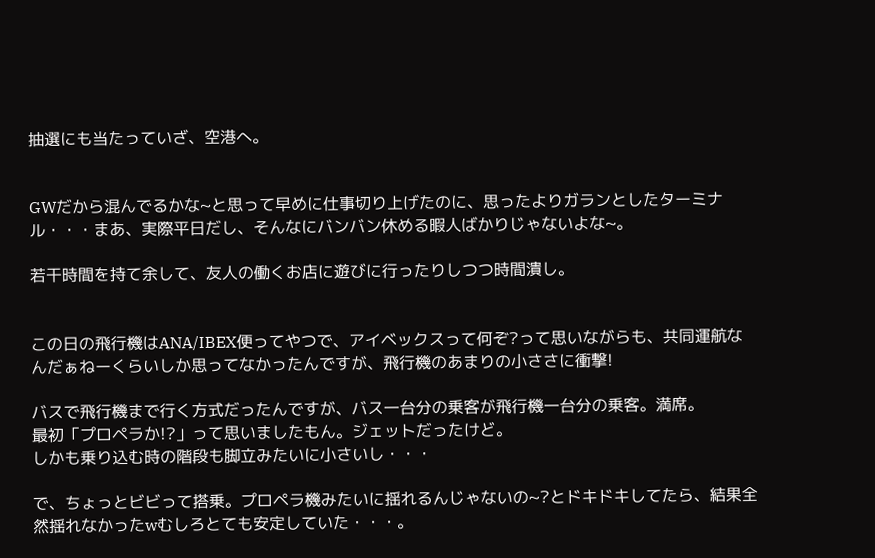抽選にも当たっていざ、空港へ。


GWだから混んでるかな~と思って早めに仕事切り上げたのに、思ったよりガランとしたターミナル・・・まあ、実際平日だし、そんなにバンバン休める暇人ばかりじゃないよな~。

若干時間を持て余して、友人の働くお店に遊びに行ったりしつつ時間潰し。


この日の飛行機はANA/IBEX便ってやつで、アイベックスって何ぞ?って思いながらも、共同運航なんだぁねーくらいしか思ってなかったんですが、飛行機のあまりの小ささに衝撃!

バスで飛行機まで行く方式だったんですが、バス一台分の乗客が飛行機一台分の乗客。満席。
最初「プロペラか!?」って思いましたもん。ジェットだったけど。
しかも乗り込む時の階段も脚立みたいに小さいし・・・

で、ちょっとビビって搭乗。プロペラ機みたいに揺れるんじゃないの~?とドキドキしてたら、結果全然揺れなかったwむしろとても安定していた・・・。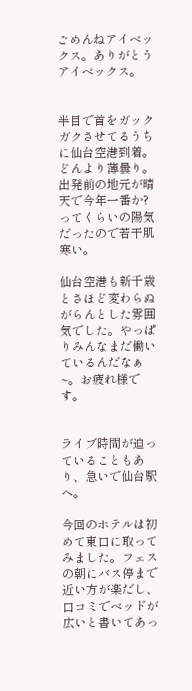ごめんねアイベックス。ありがとうアイベックス。


半目で首をガックガクさせてるうちに仙台空港到着。
どんより薄曇り。出発前の地元が晴天で今年一番か?ってくらいの陽気だったので若干肌寒い。

仙台空港も新千歳とさほど変わらぬがらんとした雰囲気でした。やっぱりみんなまだ働いているんだなぁ~。お疲れ様です。


ライブ時間が迫っていることもあり、急いで仙台駅へ。

今回のホテルは初めて東口に取ってみました。フェスの朝にバス停まで近い方が楽だし、口コミでベッドが広いと書いてあっ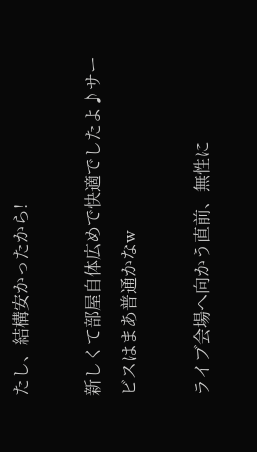たし、結構安かったから!

新しくて部屋自体広めで快適でしたよ♪サービスはまあ普通かなw

ライブ会場へ向かう直前、無性に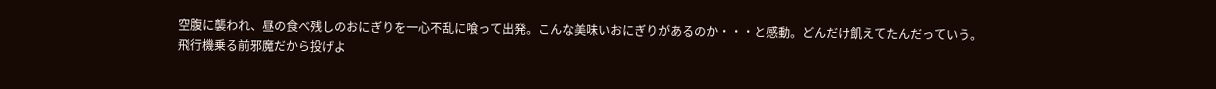空腹に襲われ、昼の食べ残しのおにぎりを一心不乱に喰って出発。こんな美味いおにぎりがあるのか・・・と感動。どんだけ飢えてたんだっていう。
飛行機乗る前邪魔だから投げよ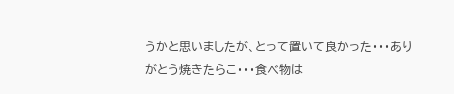うかと思いましたが、とって置いて良かった・・・ありがとう焼きたらこ・・・食べ物は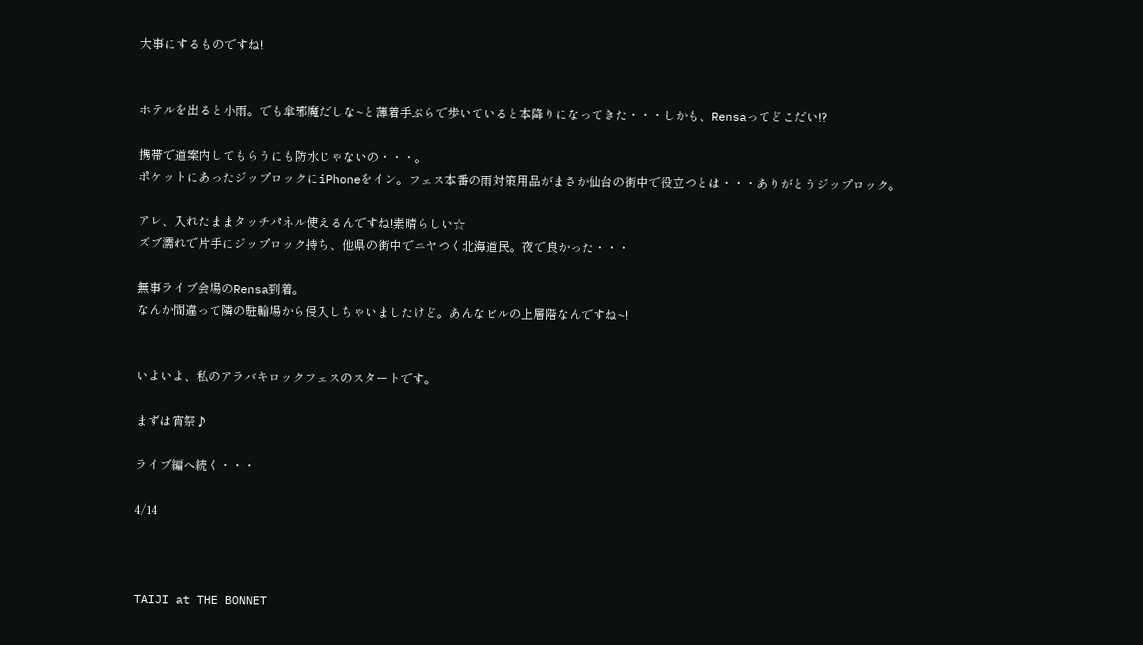大事にするものですね!


ホテルを出ると小雨。でも傘邪魔だしな~と薄着手ぶらで歩いていると本降りになってきた・・・しかも、Rensaってどこだい!?

携帯で道案内してもらうにも防水じゃないの・・・。
ポケットにあったジップロックにiPhoneをイン。フェス本番の雨対策用品がまさか仙台の街中で役立つとは・・・ありがとうジップロック。

アレ、入れたままタッチパネル使えるんですね!素晴らしい☆
ズブ濡れで片手にジップロック持ち、他県の街中でニヤつく北海道民。夜で良かった・・・

無事ライブ会場のRensa到着。
なんか間違って隣の駐輪場から侵入しちゃいましたけど。あんなビルの上層階なんですね~!


いよいよ、私のアラバキロックフェスのスタートです。

まずは宵祭♪

ライブ編へ続く・・・

4/14



TAIJI at THE BONNET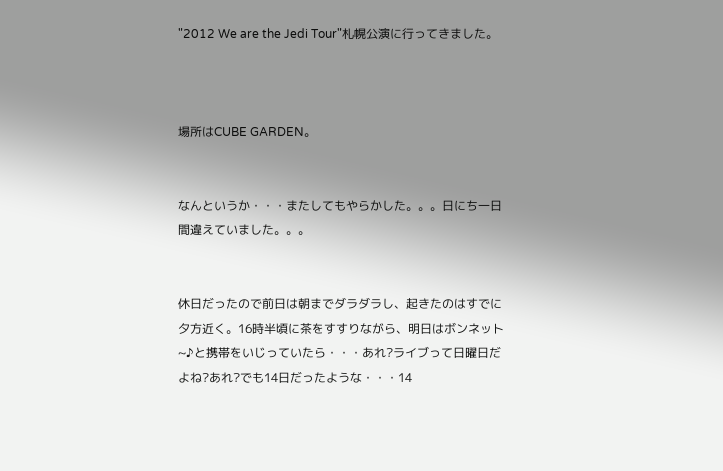"2012 We are the Jedi Tour"札幌公演に行ってきました。



場所はCUBE GARDEN。


なんというか・・・またしてもやらかした。。。日にち一日間違えていました。。。


休日だったので前日は朝までダラダラし、起きたのはすでに夕方近く。16時半頃に茶をすすりながら、明日はボンネット~♪と携帯をいじっていたら・・・あれ?ライブって日曜日だよね?あれ?でも14日だったような・・・14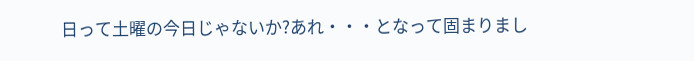日って土曜の今日じゃないか?あれ・・・となって固まりまし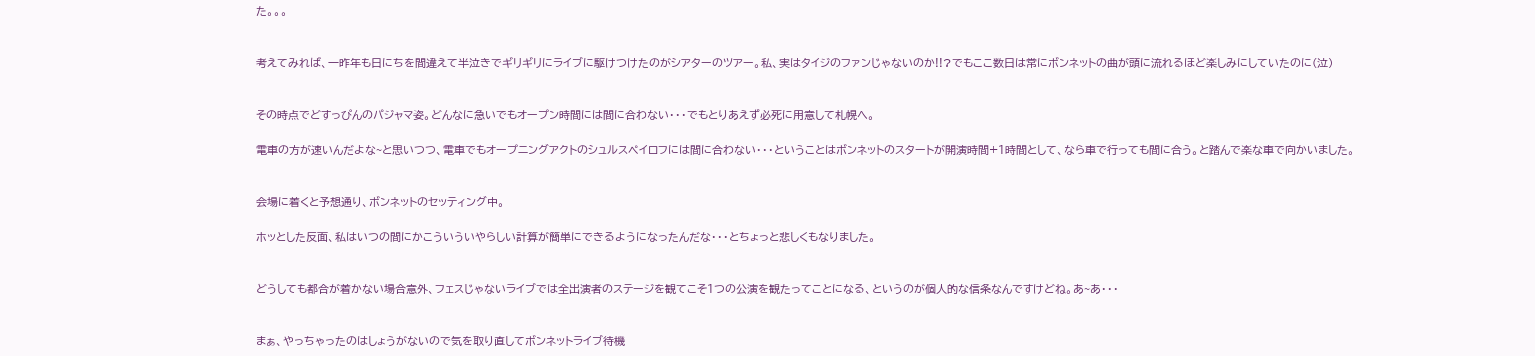た。。。


考えてみれば、一昨年も日にちを間違えて半泣きでギリギリにライブに駆けつけたのがシアターのツアー。私、実はタイジのファンじゃないのか!!?でもここ数日は常にボンネットの曲が頭に流れるほど楽しみにしていたのに(泣)


その時点でどすっぴんのパジャマ姿。どんなに急いでもオープン時間には間に合わない・・・でもとりあえず必死に用意して札幌へ。

電車の方が速いんだよな~と思いつつ、電車でもオープニングアクトのシュルスペイロフには間に合わない・・・ということはボンネットのスタートが開演時間+1時間として、なら車で行っても間に合う。と踏んで楽な車で向かいました。


会場に着くと予想通り、ボンネットのセッティング中。

ホッとした反面、私はいつの間にかこういういやらしい計算が簡単にできるようになったんだな・・・とちょっと悲しくもなりました。


どうしても都合が着かない場合意外、フェスじゃないライブでは全出演者のステージを観てこそ1つの公演を観たってことになる、というのが個人的な信条なんですけどね。あ~あ・・・


まぁ、やっちゃったのはしょうがないので気を取り直してボンネットライブ待機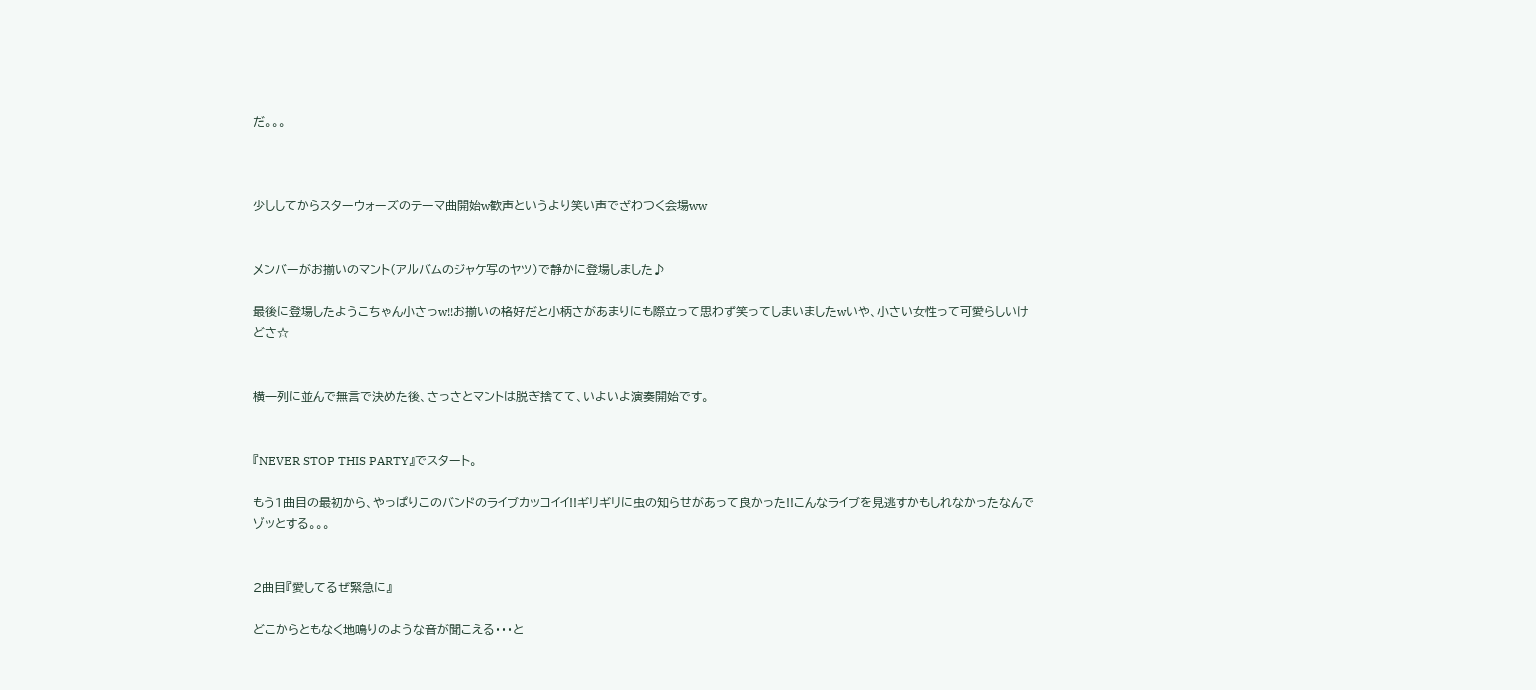だ。。。



少ししてからスターウォーズのテーマ曲開始w歓声というより笑い声でざわつく会場ww


メンバーがお揃いのマント(アルバムのジャケ写のヤツ)で静かに登場しました♪

最後に登場したようこちゃん小さっw!!お揃いの格好だと小柄さがあまりにも際立って思わず笑ってしまいましたwいや、小さい女性って可愛らしいけどさ☆


横一列に並んで無言で決めた後、さっさとマントは脱ぎ捨てて、いよいよ演奏開始です。


『NEVER STOP THIS PARTY』でスタート。

もう1曲目の最初から、やっぱりこのバンドのライブカッコイイ!!ギリギリに虫の知らせがあって良かった!!こんなライブを見逃すかもしれなかったなんでゾッとする。。。


2曲目『愛してるぜ緊急に』

どこからともなく地鳴りのような音が聞こえる・・・と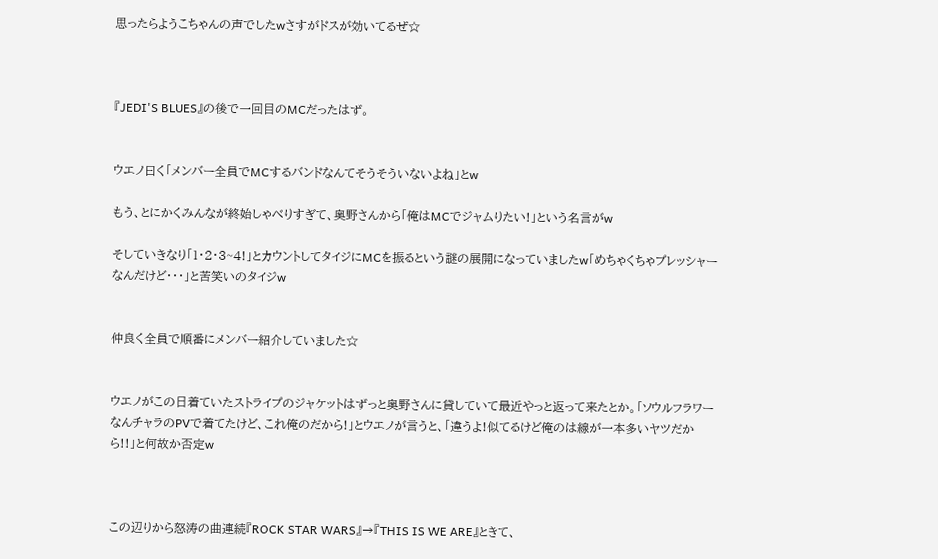思ったらようこちゃんの声でしたwさすがドスが効いてるぜ☆



『JEDI'S BLUES』の後で一回目のMCだったはず。


ウエノ曰く「メンバー全員でMCするバンドなんてそうそういないよね」とw

もう、とにかくみんなが終始しゃべりすぎて、奥野さんから「俺はMCでジャムりたい!」という名言がw

そしていきなり「1・2・3~4!」とカウントしてタイジにMCを振るという謎の展開になっていましたw「めちゃくちゃプレッシャーなんだけど・・・」と苦笑いのタイジw


仲良く全員で順番にメンバー紹介していました☆


ウエノがこの日着ていたストライプのジャケットはずっと奥野さんに貸していて最近やっと返って来たとか。「ソウルフラワーなんチャラのPVで着てたけど、これ俺のだから!」とウエノが言うと、「違うよ!似てるけど俺のは線が一本多いヤツだから!!」と何故か否定w



この辺りから怒涛の曲連続『ROCK STAR WARS』→『THIS IS WE ARE』ときて、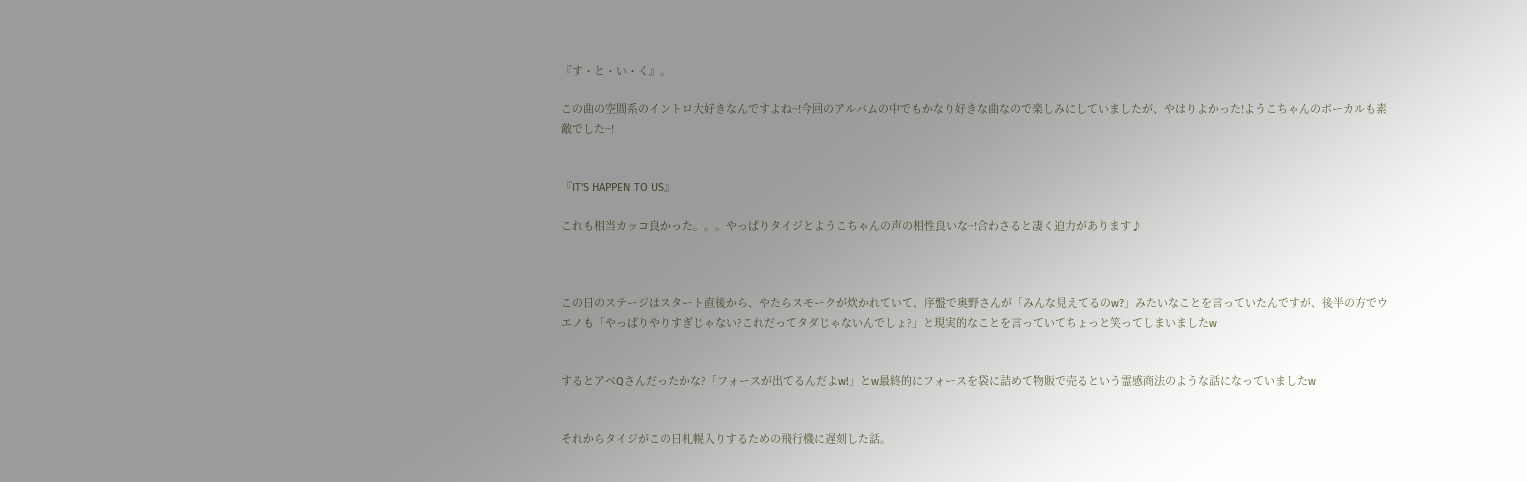『す・と・い・く』。

この曲の空間系のイントロ大好きなんですよね~!今回のアルバムの中でもかなり好きな曲なので楽しみにしていましたが、やはりよかった!ようこちゃんのボーカルも素敵でした~!


『IT'S HAPPEN TO US』

これも相当カッコ良かった。。。やっぱりタイジとようこちゃんの声の相性良いな~!合わさると凄く迫力があります♪



この日のステージはスタート直後から、やたらスモークが炊かれていて、序盤で奥野さんが「みんな見えてるのw?」みたいなことを言っていたんですが、後半の方でウエノも「やっぱりやりすぎじゃない?これだってタダじゃないんでしょ?」と現実的なことを言っていてちょっと笑ってしまいましたw


するとアベQさんだったかな?「フォースが出てるんだよw!」とw最終的にフォースを袋に詰めて物販で売るという霊感商法のような話になっていましたw


それからタイジがこの日札幌入りするための飛行機に遅刻した話。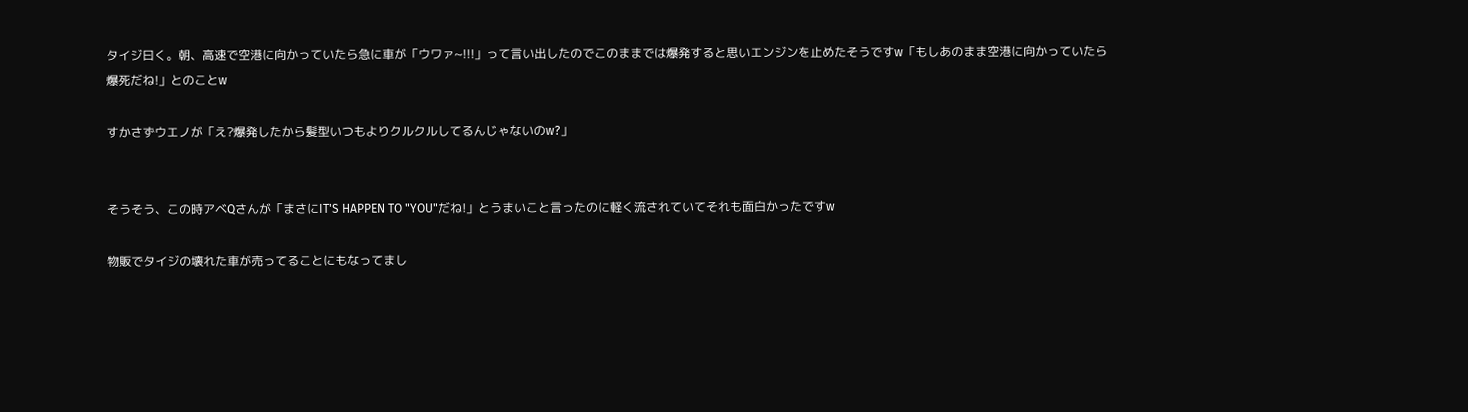タイジ曰く。朝、高速で空港に向かっていたら急に車が「ウワァ~!!!」って言い出したのでこのままでは爆発すると思いエンジンを止めたそうですw「もしあのまま空港に向かっていたら爆死だね!」とのことw

すかさずウエノが「え?爆発したから髪型いつもよりクルクルしてるんじゃないのw?」


そうそう、この時アベQさんが「まさにIT'S HAPPEN TO "YOU"だね!」とうまいこと言ったのに軽く流されていてそれも面白かったですw

物販でタイジの壊れた車が売ってることにもなってまし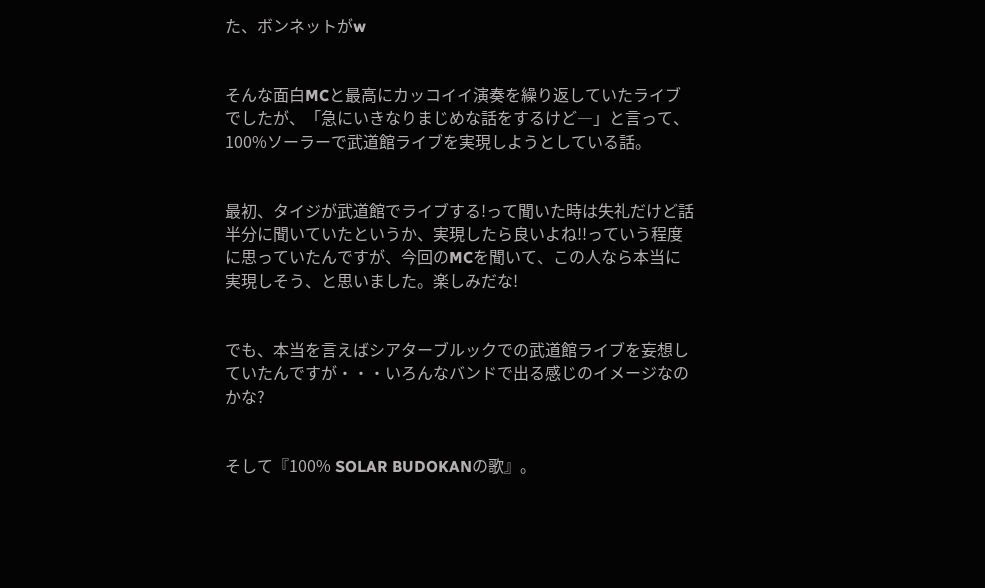た、ボンネットがw


そんな面白MCと最高にカッコイイ演奏を繰り返していたライブでしたが、「急にいきなりまじめな話をするけど―」と言って、100%ソーラーで武道館ライブを実現しようとしている話。


最初、タイジが武道館でライブする!って聞いた時は失礼だけど話半分に聞いていたというか、実現したら良いよね!!っていう程度に思っていたんですが、今回のMCを聞いて、この人なら本当に実現しそう、と思いました。楽しみだな!


でも、本当を言えばシアターブルックでの武道館ライブを妄想していたんですが・・・いろんなバンドで出る感じのイメージなのかな?


そして『100% SOLAR BUDOKANの歌』。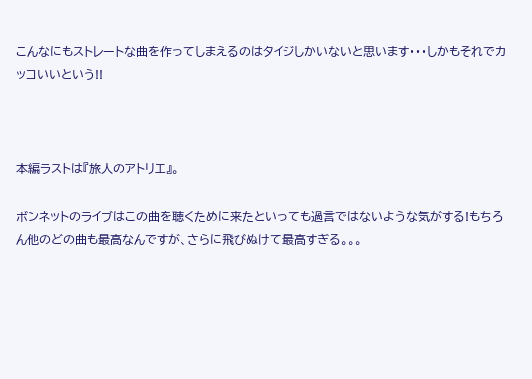こんなにもストレートな曲を作ってしまえるのはタイジしかいないと思います・・・しかもそれでカッコいいという!!



本編ラストは『旅人のアトリエ』。

ボンネットのライブはこの曲を聴くために来たといっても過言ではないような気がする!もちろん他のどの曲も最高なんですが、さらに飛びぬけて最高すぎる。。。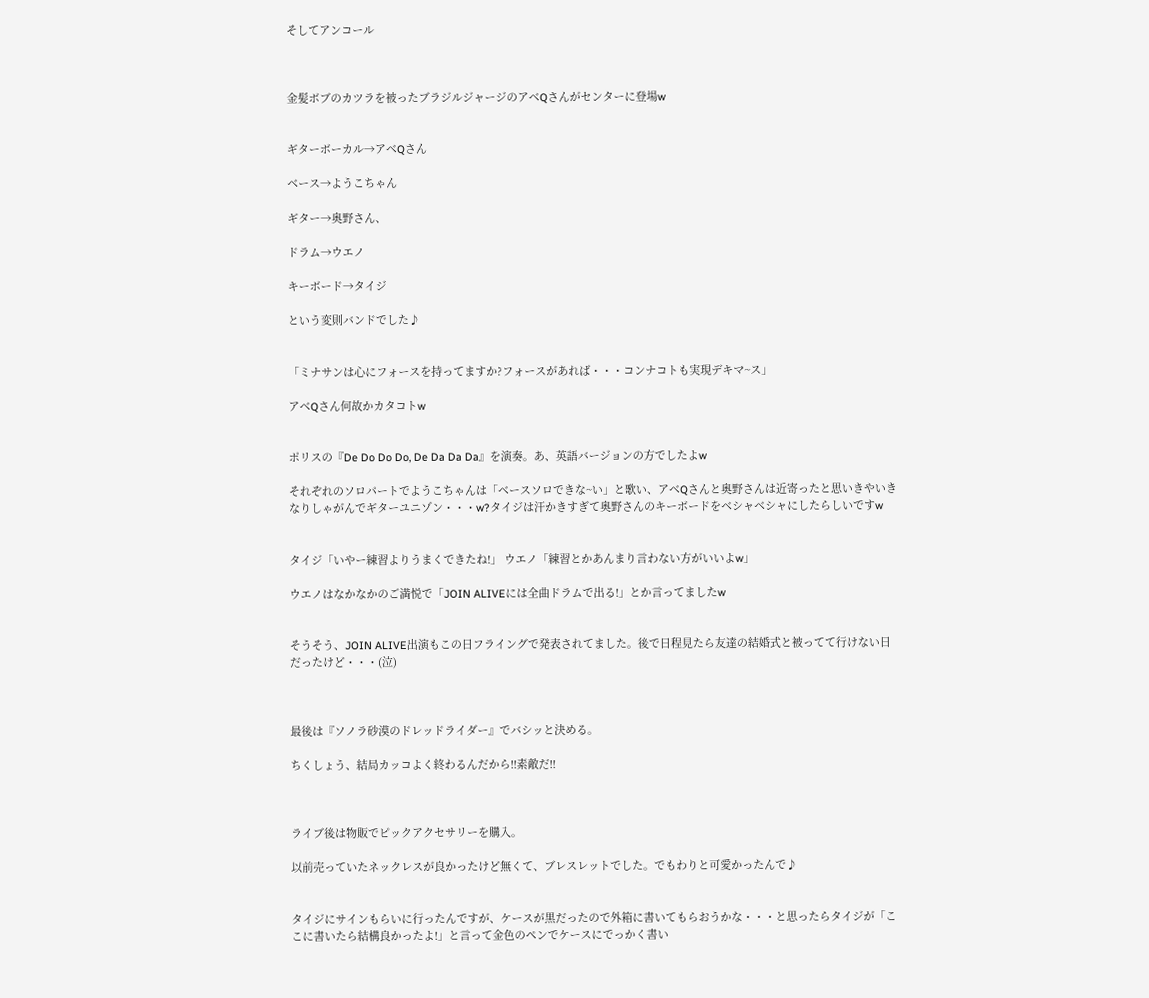そしてアンコール



金髪ボブのカツラを被ったブラジルジャージのアベQさんがセンターに登場w


ギターボーカル→アベQさん

ベース→ようこちゃん

ギター→奥野さん、

ドラム→ウエノ

キーボード→タイジ

という変則バンドでした♪


「ミナサンは心にフォースを持ってますか?フォースがあれば・・・コンナコトも実現デキマ~ス」

アベQさん何故かカタコトw


ポリスの『De Do Do Do, De Da Da Da』を演奏。あ、英語バージョンの方でしたよw

それぞれのソロパートでようこちゃんは「ベースソロできな~い」と歌い、アベQさんと奥野さんは近寄ったと思いきやいきなりしゃがんでギターユニゾン・・・w?タイジは汗かきすぎて奥野さんのキーボードをベシャベシャにしたらしいですw


タイジ「いやー練習よりうまくできたね!」 ウエノ「練習とかあんまり言わない方がいいよw」

ウエノはなかなかのご満悦で「JOIN ALIVEには全曲ドラムで出る!」とか言ってましたw


そうそう、JOIN ALIVE出演もこの日フライングで発表されてました。後で日程見たら友達の結婚式と被ってて行けない日だったけど・・・(泣)



最後は『ソノラ砂漠のドレッドライダー』でバシッと決める。

ちくしょう、結局カッコよく終わるんだから!!素敵だ!!



ライブ後は物販でピックアクセサリーを購入。

以前売っていたネックレスが良かったけど無くて、ブレスレットでした。でもわりと可愛かったんで♪


タイジにサインもらいに行ったんですが、ケースが黒だったので外箱に書いてもらおうかな・・・と思ったらタイジが「ここに書いたら結構良かったよ!」と言って金色のペンでケースにでっかく書い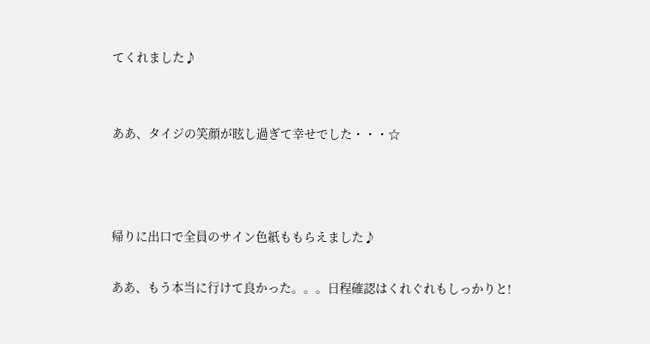てくれました♪


ああ、タイジの笑顔が眩し過ぎて幸せでした・・・☆



帰りに出口で全員のサイン色紙ももらえました♪

ああ、もう本当に行けて良かった。。。日程確認はくれぐれもしっかりと!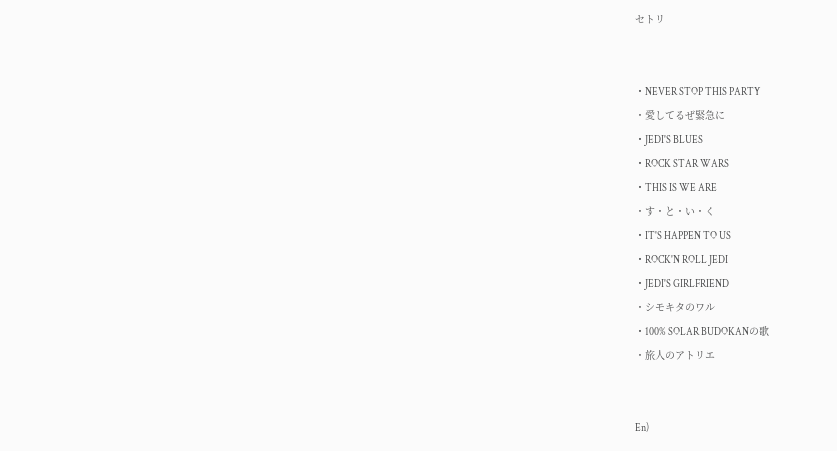セトリ


・NEVER STOP THIS PARTY
・愛してるぜ緊急に
・JEDI'S BLUES
・ROCK STAR WARS
・THIS IS WE ARE
・す・と・い・く
・IT'S HAPPEN TO US
・ROCK'N ROLL JEDI
・JEDI'S GIRLFRIEND
・シモキタのワル
・100% SOLAR BUDOKANの歌
・旅人のアトリエ


En)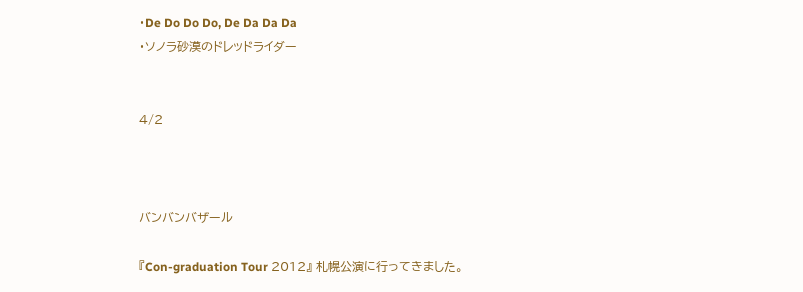・De Do Do Do, De Da Da Da
・ソノラ砂漠のドレッドライダー


4/2



バンバンバザール

『Con-graduation Tour 2012』 札幌公演に行ってきました。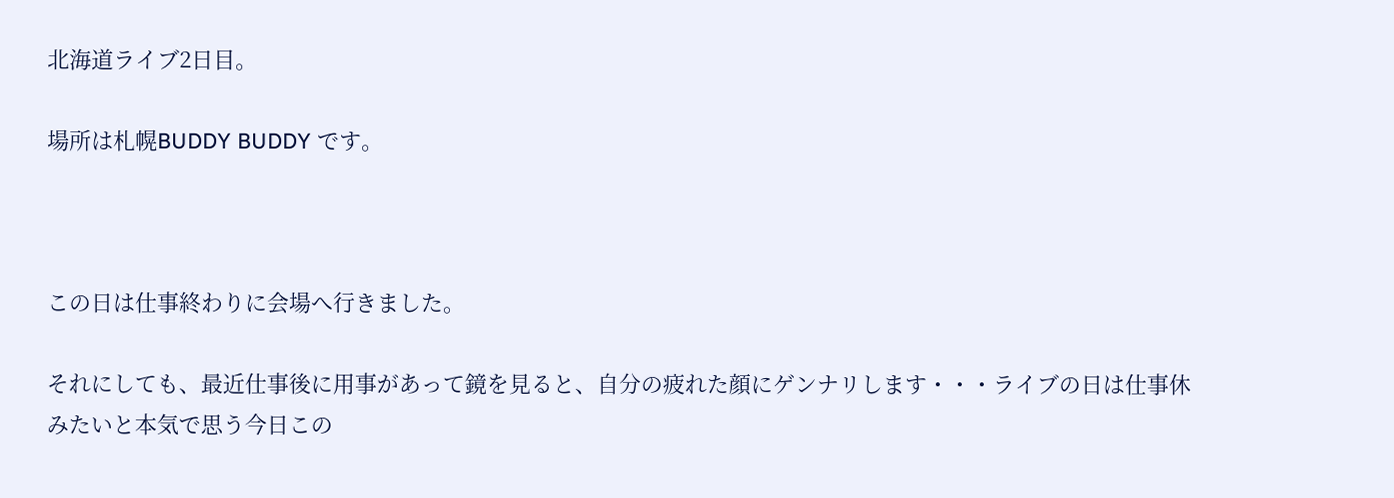北海道ライブ2日目。

場所は札幌BUDDY BUDDY です。



この日は仕事終わりに会場へ行きました。

それにしても、最近仕事後に用事があって鏡を見ると、自分の疲れた顔にゲンナリします・・・ライブの日は仕事休みたいと本気で思う今日この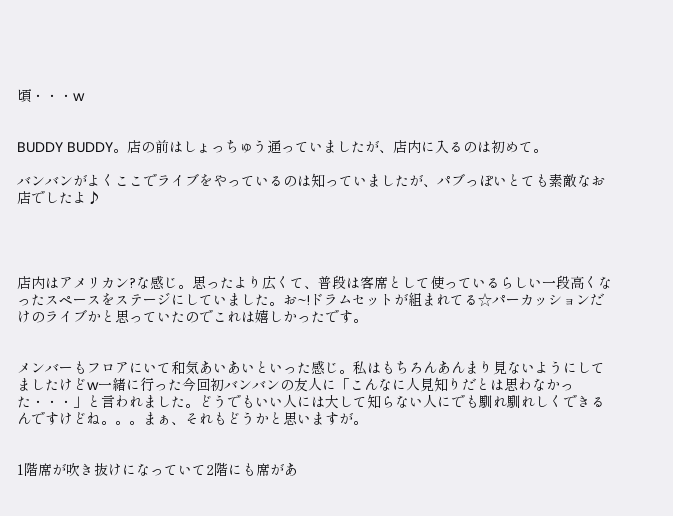頃・・・w


BUDDY BUDDY。店の前はしょっちゅう通っていましたが、店内に入るのは初めて。

バンバンがよくここでライブをやっているのは知っていましたが、パブっぽいとても素敵なお店でしたよ♪




店内はアメリカン?な感じ。思ったより広くて、普段は客席として使っているらしい一段高くなったスペースをステージにしていました。お~!ドラムセットが組まれてる☆パーカッションだけのライブかと思っていたのでこれは嬉しかったです。


メンバーもフロアにいて和気あいあいといった感じ。私はもちろんあんまり見ないようにしてましたけどw一緒に行った今回初バンバンの友人に「こんなに人見知りだとは思わなかった・・・」と言われました。どうでもいい人には大して知らない人にでも馴れ馴れしくできるんですけどね。。。まぁ、それもどうかと思いますが。


1階席が吹き抜けになっていて2階にも席があ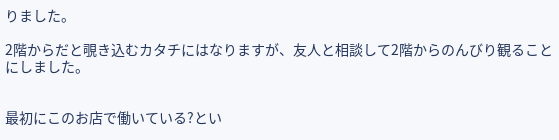りました。

2階からだと覗き込むカタチにはなりますが、友人と相談して2階からのんびり観ることにしました。


最初にこのお店で働いている?とい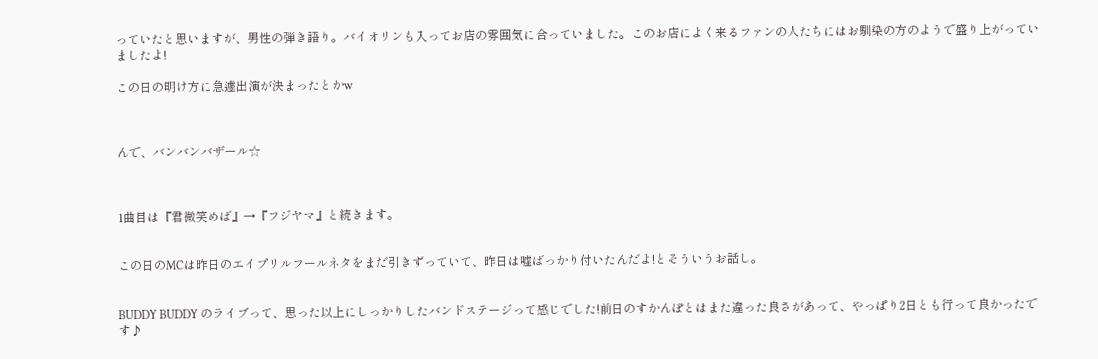っていたと思いますが、男性の弾き語り。バイオリンも入ってお店の雰囲気に合っていました。このお店によく来るファンの人たちにはお馴染の方のようで盛り上がっていましたよ!

この日の明け方に急遽出演が決まったとかw



んで、バンバンバザール☆



1曲目は『君微笑めば』→『フジヤマ』と続きます。


この日のMCは昨日のエイプリルフールネタをまだ引きずっていて、昨日は嘘ばっかり付いたんだよ!とそういうお話し。


BUDDY BUDDY のライブって、思った以上にしっかりしたバンドステージって感じでした!前日のすかんぽとはまた違った良さがあって、やっぱり2日とも行って良かったです♪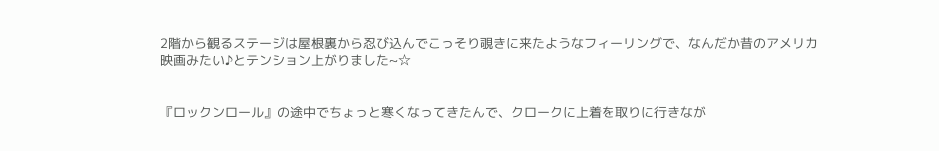2階から観るステージは屋根裏から忍び込んでこっそり覗きに来たようなフィーリングで、なんだか昔のアメリカ映画みたい♪とテンション上がりました~☆


『ロックンロール』の途中でちょっと寒くなってきたんで、クロークに上着を取りに行きなが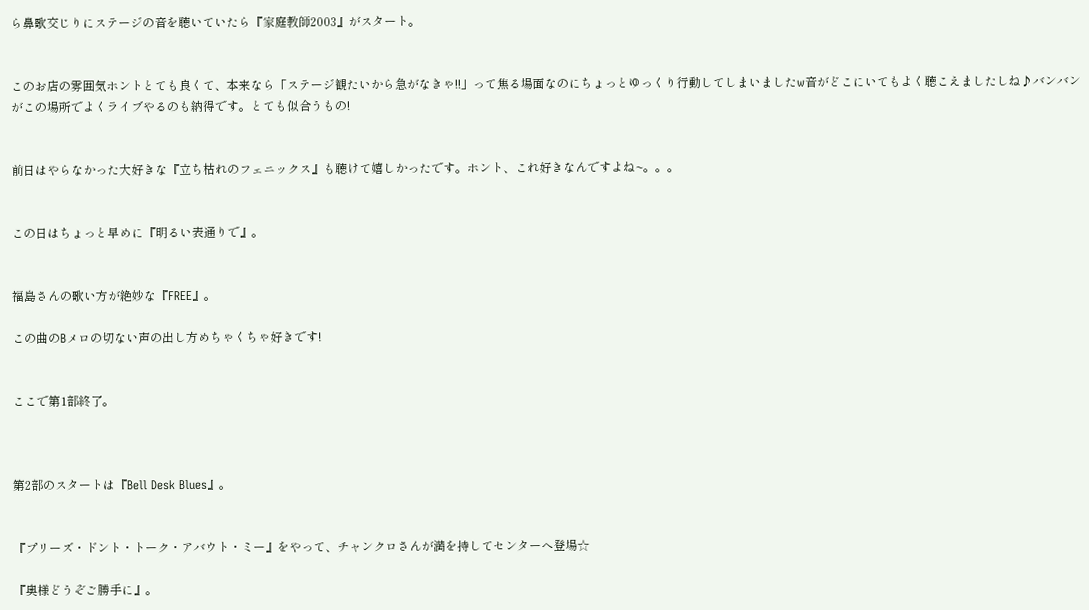ら鼻歌交じりにステージの音を聴いていたら『家庭教師2003』がスタート。


このお店の雰囲気ホントとても良くて、本来なら「ステージ観たいから急がなきゃ!!」って焦る場面なのにちょっとゆっくり行動してしまいましたw音がどこにいてもよく聴こえましたしね♪バンバンがこの場所でよくライブやるのも納得です。とても似合うもの!


前日はやらなかった大好きな『立ち枯れのフェニックス』も聴けて嬉しかったです。ホント、これ好きなんですよね~。。。


この日はちょっと早めに『明るい表通りで』。


福島さんの歌い方が絶妙な『FREE』。

この曲のBメロの切ない声の出し方めちゃくちゃ好きです!


ここで第1部終了。



第2部のスタートは『Bell Desk Blues』。


『プリーズ・ドント・トーク・アバウト・ミー』をやって、チャンクロさんが満を持してセンターへ登場☆

『奥様どうぞご勝手に』。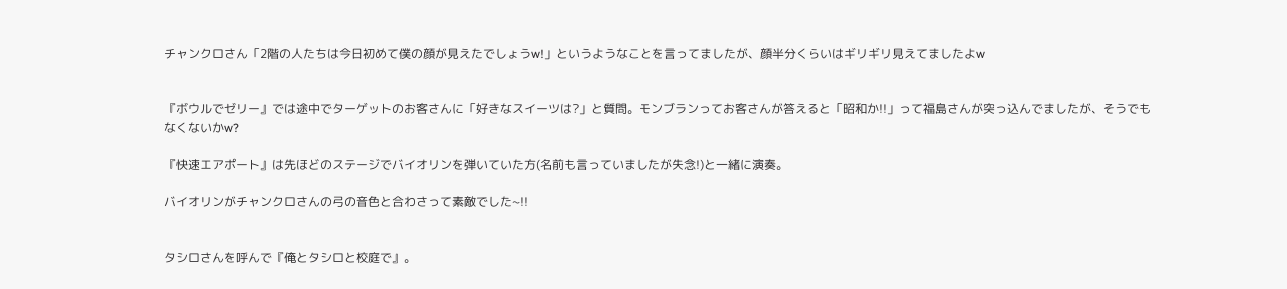チャンクロさん「2階の人たちは今日初めて僕の顔が見えたでしょうw!」というようなことを言ってましたが、顔半分くらいはギリギリ見えてましたよw


『ボウルでゼリー』では途中でターゲットのお客さんに「好きなスイーツは?」と質問。モンブランってお客さんが答えると「昭和か!!」って福島さんが突っ込んでましたが、そうでもなくないかw?

『快速エアポート』は先ほどのステージでバイオリンを弾いていた方(名前も言っていましたが失念!)と一緒に演奏。

バイオリンがチャンクロさんの弓の音色と合わさって素敵でした~!!


タシロさんを呼んで『俺とタシロと校庭で』。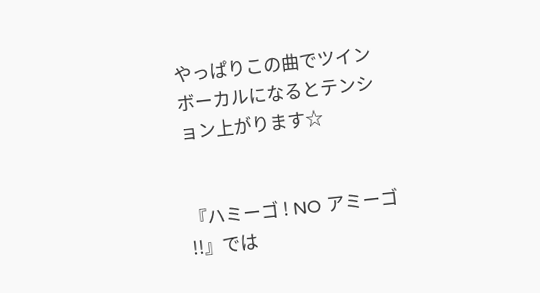やっぱりこの曲でツインボーカルになるとテンション上がります☆


『ハミーゴ ! NO アミーゴ !!』では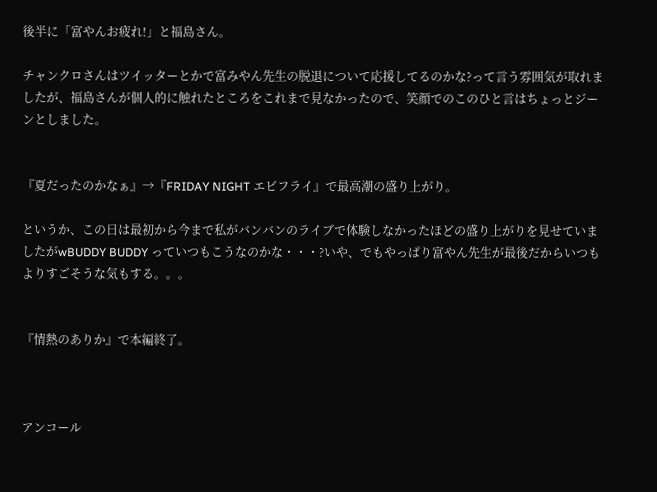後半に「富やんお疲れ!」と福島さん。

チャンクロさんはツイッターとかで富みやん先生の脱退について応援してるのかな?って言う雰囲気が取れましたが、福島さんが個人的に触れたところをこれまで見なかったので、笑顔でのこのひと言はちょっとジーンとしました。


『夏だったのかなぁ』→『FRIDAY NIGHT エビフライ』で最高潮の盛り上がり。

というか、この日は最初から今まで私がバンバンのライブで体験しなかったほどの盛り上がりを見せていましたがwBUDDY BUDDY っていつもこうなのかな・・・?いや、でもやっぱり富やん先生が最後だからいつもよりすごそうな気もする。。。


『情熱のありか』で本編終了。



アンコール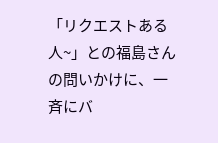「リクエストある人~」との福島さんの問いかけに、一斉にバ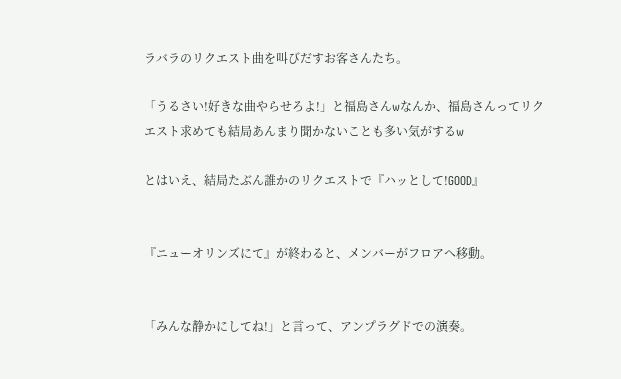ラバラのリクエスト曲を叫びだすお客さんたち。

「うるさい!好きな曲やらせろよ!」と福島さんwなんか、福島さんってリクエスト求めても結局あんまり聞かないことも多い気がするw

とはいえ、結局たぶん誰かのリクエストで『ハッとして!GOOD』


『ニューオリンズにて』が終わると、メンバーがフロアへ移動。


「みんな静かにしてね!」と言って、アンプラグドでの演奏。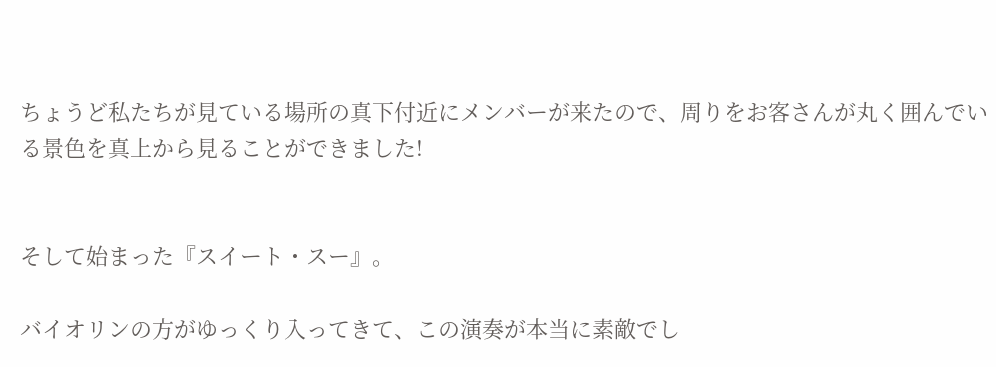ちょうど私たちが見ている場所の真下付近にメンバーが来たので、周りをお客さんが丸く囲んでいる景色を真上から見ることができました!


そして始まった『スイート・スー』。

バイオリンの方がゆっくり入ってきて、この演奏が本当に素敵でし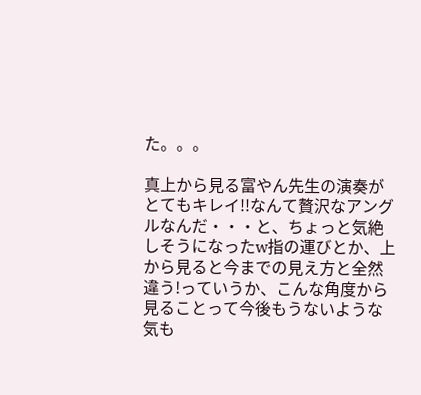た。。。

真上から見る富やん先生の演奏がとてもキレイ!!なんて贅沢なアングルなんだ・・・と、ちょっと気絶しそうになったw指の運びとか、上から見ると今までの見え方と全然違う!っていうか、こんな角度から見ることって今後もうないような気も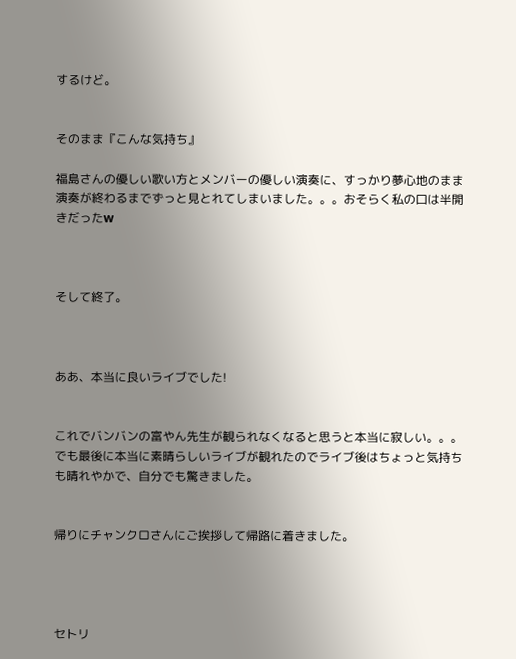するけど。


そのまま『こんな気持ち』

福島さんの優しい歌い方とメンバーの優しい演奏に、すっかり夢心地のまま演奏が終わるまでずっと見とれてしまいました。。。おそらく私の口は半開きだったw



そして終了。



ああ、本当に良いライブでした!


これでバンバンの富やん先生が観られなくなると思うと本当に寂しい。。。でも最後に本当に素晴らしいライブが観れたのでライブ後はちょっと気持ちも晴れやかで、自分でも驚きました。


帰りにチャンクロさんにご挨拶して帰路に着きました。




セトリ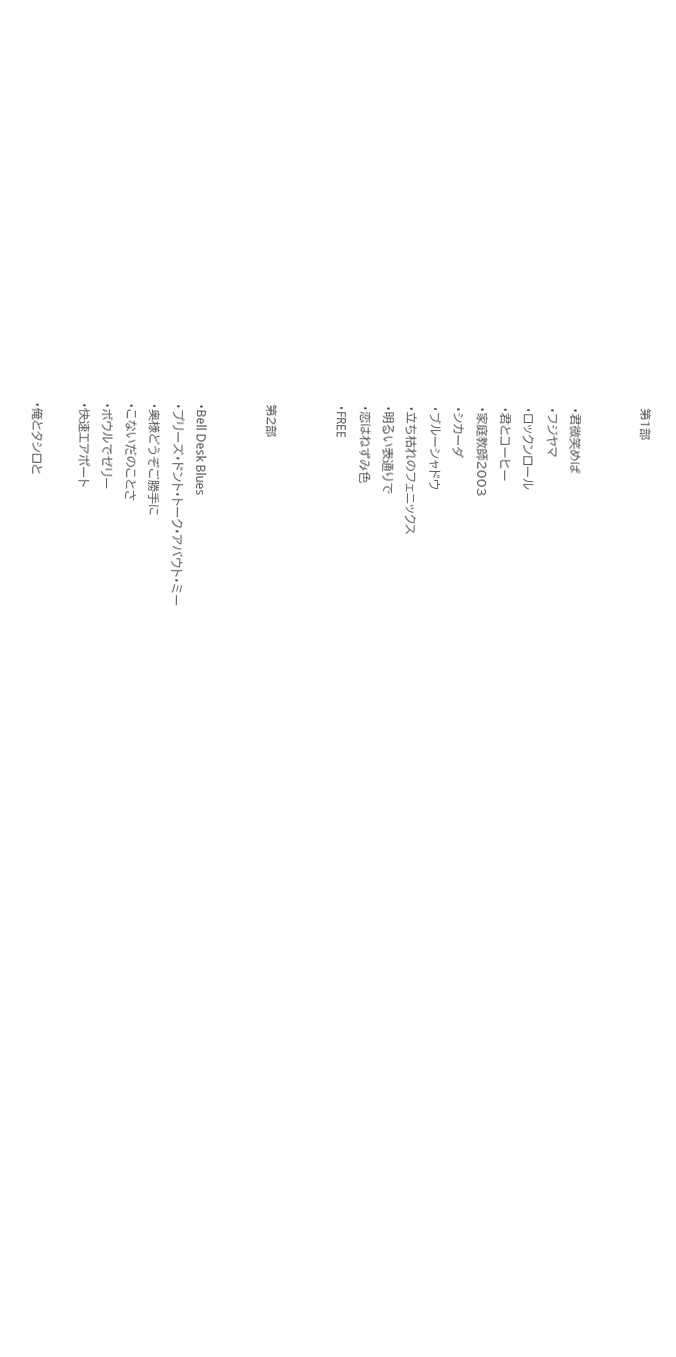第1部


・君微笑めば
・フジヤマ
・ロックンロール
・君とコーヒー
・家庭教師2003
・シカーダ
・ブルーシャドウ
・立ち枯れのフェニックス
・明るい表通りで
・恋はねずみ色
・FREE


第2部


・Bell Desk Blues
・プリーズ・ドント・トーク・アバウト・ミー
・奥様どうぞご勝手に
・こないだのことさ
・ボウルでゼリー
・快速エアポート

・俺とタシロと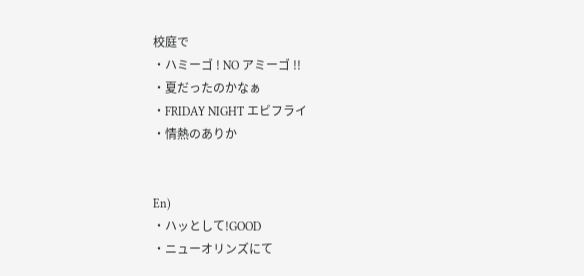校庭で
・ハミーゴ ! NO アミーゴ !!
・夏だったのかなぁ
・FRIDAY NIGHT エビフライ
・情熱のありか


En)
・ハッとして!GOOD
・ニューオリンズにて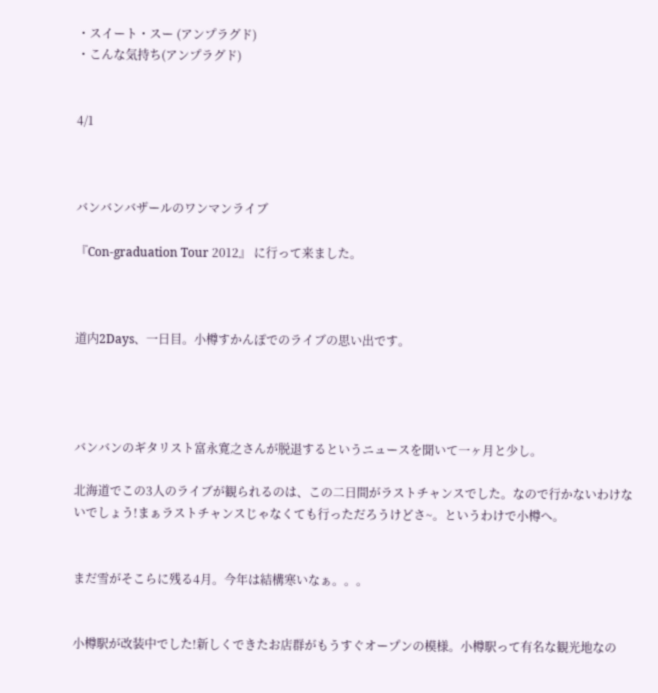・スイート・スー (アンプラグド)
・こんな気持ち(アンプラグド)


4/1



バンバンバザールのワンマンライブ

『Con-graduation Tour 2012』 に行って来ました。



道内2Days、一日目。小樽すかんぽでのライブの思い出です。




バンバンのギタリスト富永寛之さんが脱退するというニュースを聞いて一ヶ月と少し。

北海道でこの3人のライブが観られるのは、この二日間がラストチャンスでした。なので行かないわけないでしょう!まぁラストチャンスじゃなくても行っただろうけどさ~。というわけで小樽へ。


まだ雪がそこらに残る4月。今年は結構寒いなぁ。。。


小樽駅が改装中でした!新しくできたお店群がもうすぐオープンの模様。小樽駅って有名な観光地なの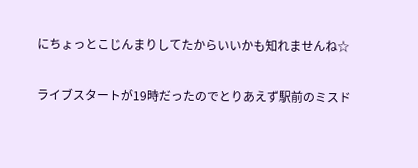にちょっとこじんまりしてたからいいかも知れませんね☆


ライブスタートが19時だったのでとりあえず駅前のミスド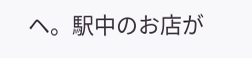ヘ。駅中のお店が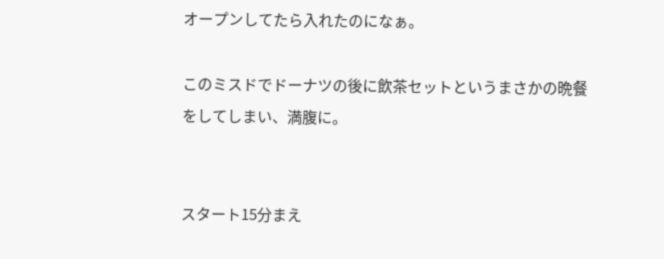オープンしてたら入れたのになぁ。

このミスドでドーナツの後に飲茶セットというまさかの晩餐をしてしまい、満腹に。


スタート15分まえ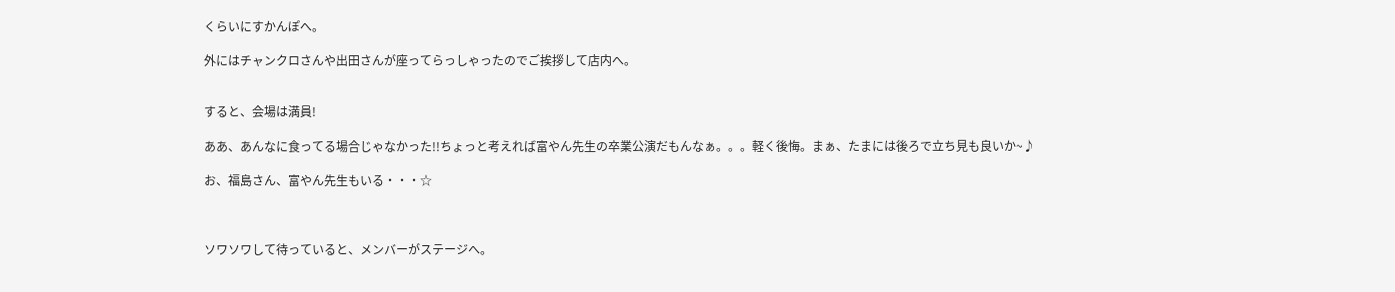くらいにすかんぽへ。

外にはチャンクロさんや出田さんが座ってらっしゃったのでご挨拶して店内へ。


すると、会場は満員!

ああ、あんなに食ってる場合じゃなかった!!ちょっと考えれば富やん先生の卒業公演だもんなぁ。。。軽く後悔。まぁ、たまには後ろで立ち見も良いか~♪

お、福島さん、富やん先生もいる・・・☆



ソワソワして待っていると、メンバーがステージへ。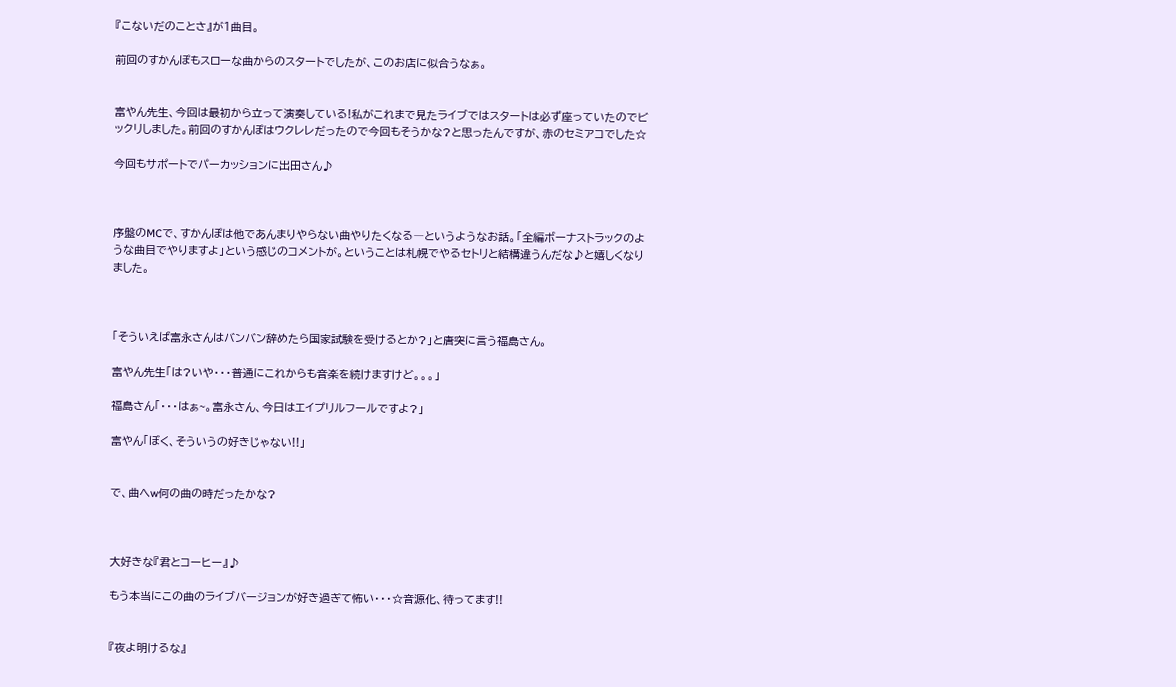『こないだのことさ』が1曲目。

前回のすかんぽもスローな曲からのスタートでしたが、このお店に似合うなぁ。


富やん先生、今回は最初から立って演奏している!私がこれまで見たライブではスタートは必ず座っていたのでビックリしました。前回のすかんぽはウクレレだったので今回もそうかな?と思ったんですが、赤のセミアコでした☆

今回もサポートでパーカッションに出田さん♪



序盤のMCで、すかんぽは他であんまりやらない曲やりたくなる―というようなお話。「全編ボーナストラックのような曲目でやりますよ」という感じのコメントが。ということは札幌でやるセトリと結構違うんだな♪と嬉しくなりました。



「そういえば富永さんはバンバン辞めたら国家試験を受けるとか?」と唐突に言う福島さん。

富やん先生「は?いや・・・普通にこれからも音楽を続けますけど。。。」

福島さん「・・・はぁ~。富永さん、今日はエイプリルフールですよ?」

富やん「ぼく、そういうの好きじゃない!!」


で、曲へw何の曲の時だったかな?



大好きな『君とコーヒー』♪

もう本当にこの曲のライブバージョンが好き過ぎて怖い・・・☆音源化、待ってます!!


『夜よ明けるな』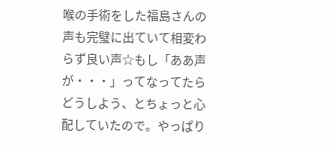喉の手術をした福島さんの声も完璧に出ていて相変わらず良い声☆もし「ああ声が・・・」ってなってたらどうしよう、とちょっと心配していたので。やっぱり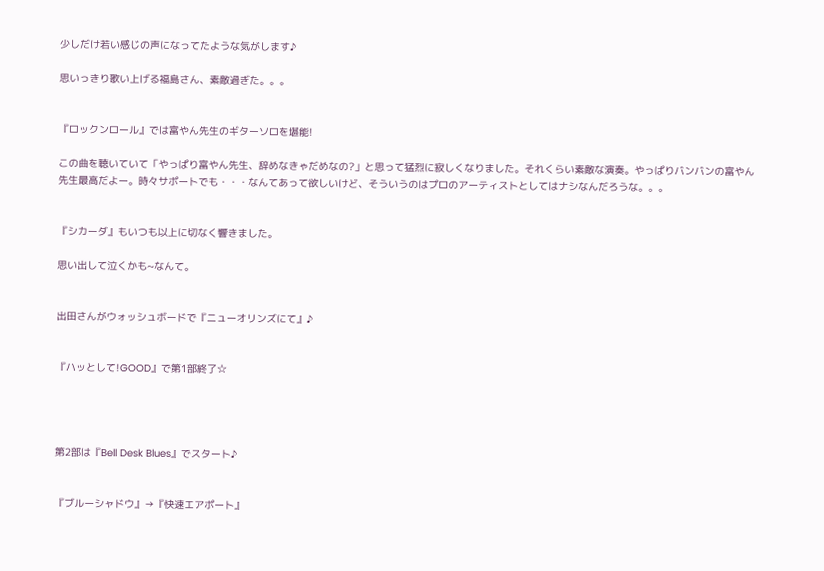少しだけ若い感じの声になってたような気がします♪

思いっきり歌い上げる福島さん、素敵過ぎた。。。


『ロックンロール』では富やん先生のギターソロを堪能!

この曲を聴いていて「やっぱり富やん先生、辞めなきゃだめなの?」と思って猛烈に寂しくなりました。それくらい素敵な演奏。やっぱりバンバンの富やん先生最高だよー。時々サポートでも・・・なんてあって欲しいけど、そういうのはプロのアーティストとしてはナシなんだろうな。。。


『シカーダ』もいつも以上に切なく響きました。

思い出して泣くかも~なんて。


出田さんがウォッシュボードで『ニューオリンズにて』♪


『ハッとして!GOOD』で第1部終了☆




第2部は『Bell Desk Blues』でスタート♪


『ブルーシャドウ』→『快速エアポート』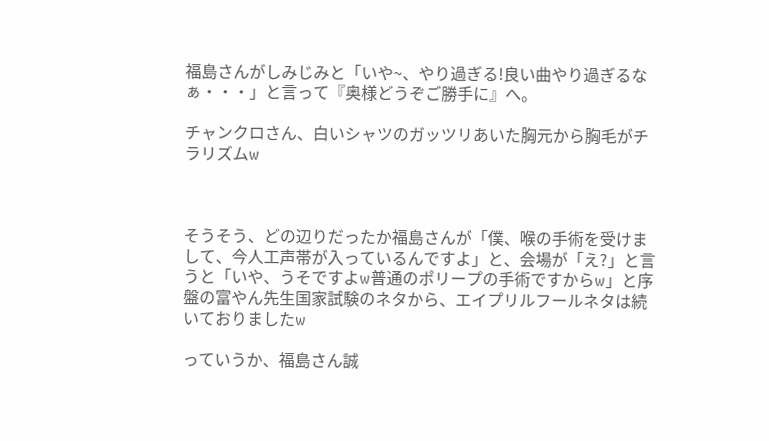福島さんがしみじみと「いや~、やり過ぎる!良い曲やり過ぎるなぁ・・・」と言って『奥様どうぞご勝手に』へ。

チャンクロさん、白いシャツのガッツリあいた胸元から胸毛がチラリズムw



そうそう、どの辺りだったか福島さんが「僕、喉の手術を受けまして、今人工声帯が入っているんですよ」と、会場が「え?」と言うと「いや、うそですよw普通のポリープの手術ですからw」と序盤の富やん先生国家試験のネタから、エイプリルフールネタは続いておりましたw

っていうか、福島さん誠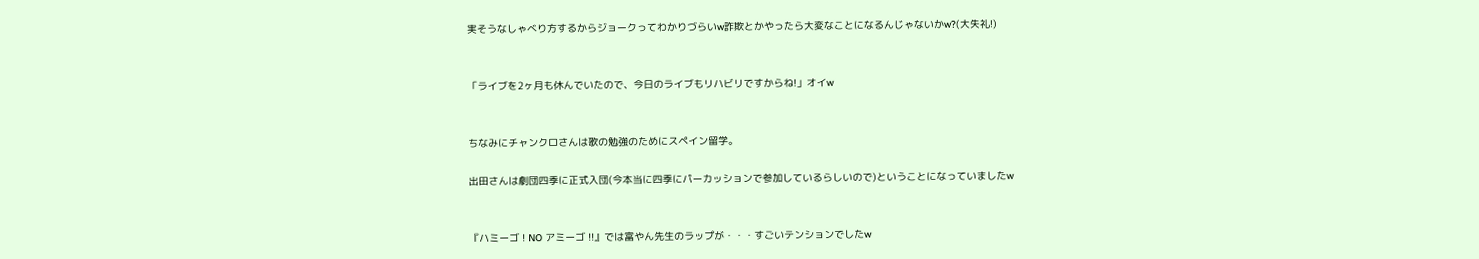実そうなしゃべり方するからジョークってわかりづらいw詐欺とかやったら大変なことになるんじゃないかw?(大失礼!)


「ライブを2ヶ月も休んでいたので、今日のライブもリハビリですからね!」オイw


ちなみにチャンクロさんは歌の勉強のためにスペイン留学。

出田さんは劇団四季に正式入団(今本当に四季にパーカッションで参加しているらしいので)ということになっていましたw


『ハミーゴ ! NO アミーゴ !!』では富やん先生のラップが・・・すごいテンションでしたw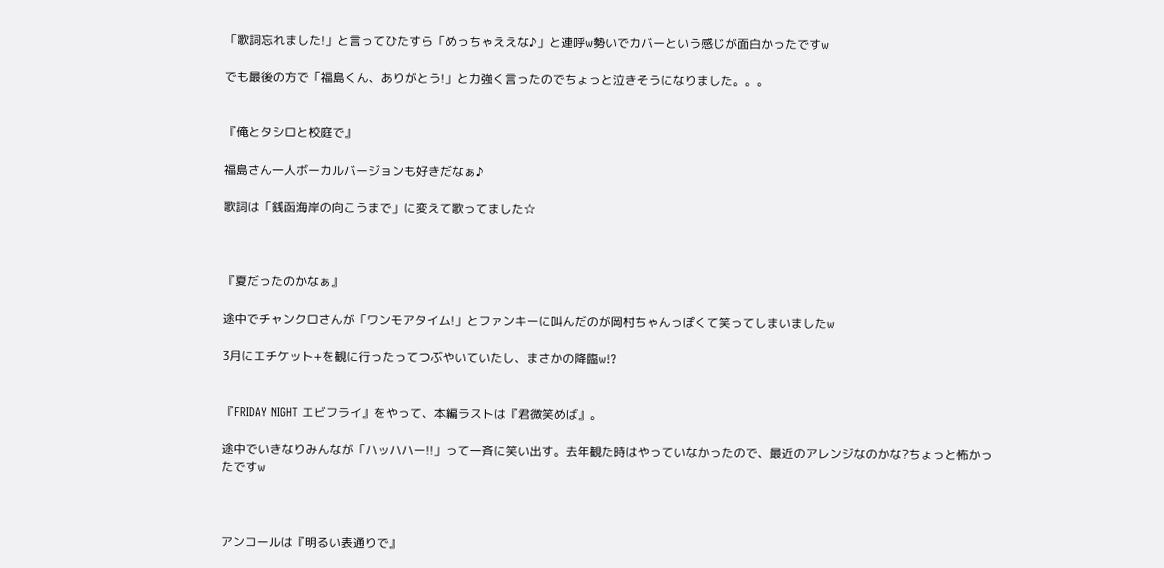「歌詞忘れました!」と言ってひたすら「めっちゃええな♪」と連呼w勢いでカバーという感じが面白かったですw

でも最後の方で「福島くん、ありがとう!」と力強く言ったのでちょっと泣きそうになりました。。。


『俺とタシロと校庭で』

福島さん一人ボーカルバージョンも好きだなぁ♪

歌詞は「銭函海岸の向こうまで」に変えて歌ってました☆



『夏だったのかなぁ』

途中でチャンクロさんが「ワンモアタイム!」とファンキーに叫んだのが岡村ちゃんっぽくて笑ってしまいましたw

3月にエチケット+を観に行ったってつぶやいていたし、まさかの降臨w!?


『FRIDAY NIGHT エビフライ』をやって、本編ラストは『君微笑めば』。

途中でいきなりみんなが「ハッハハー!!」って一斉に笑い出す。去年観た時はやっていなかったので、最近のアレンジなのかな?ちょっと怖かったですw



アンコールは『明るい表通りで』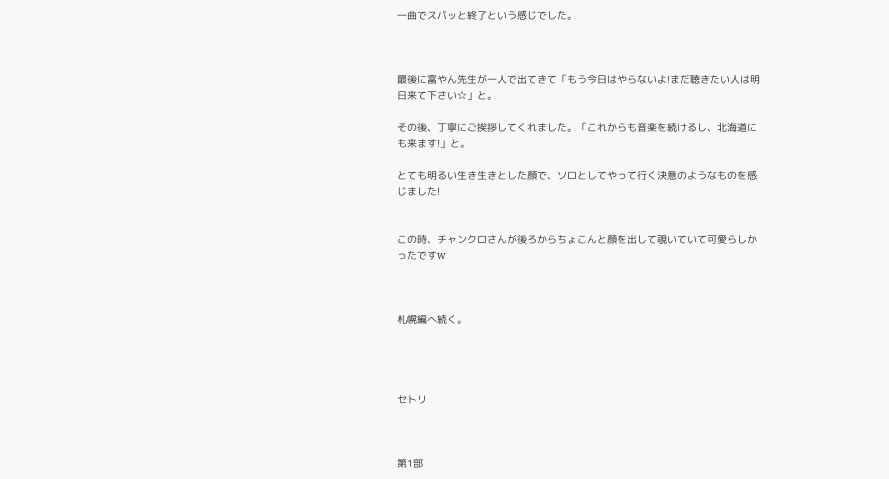一曲でスパッと終了という感じでした。



最後に富やん先生が一人で出てきて「もう今日はやらないよ!まだ聴きたい人は明日来て下さい☆」と。

その後、丁寧にご挨拶してくれました。「これからも音楽を続けるし、北海道にも来ます!」と。

とても明るい生き生きとした顔で、ソロとしてやって行く決意のようなものを感じました!


この時、チャンクロさんが後ろからちょこんと顔を出して覗いていて可愛らしかったですw



札幌編へ続く。




セトリ



第1部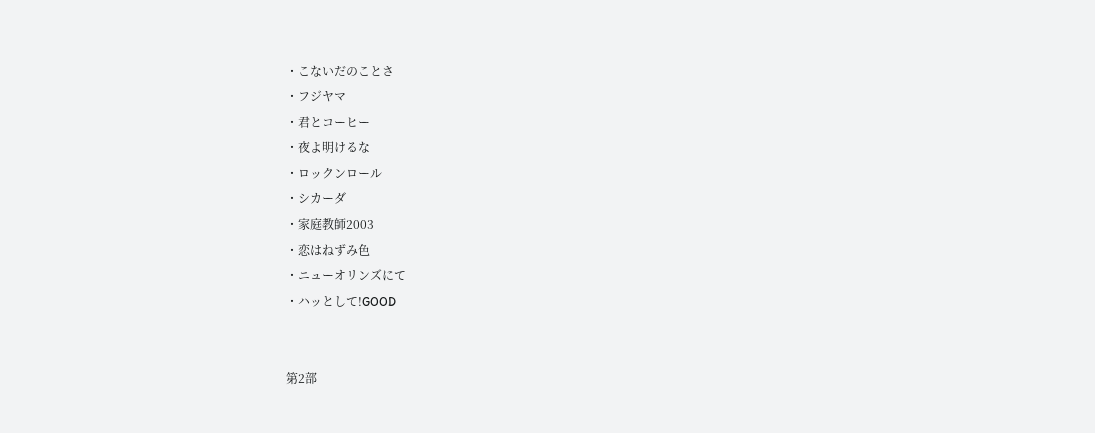・こないだのことさ
・フジヤマ
・君とコーヒー
・夜よ明けるな
・ロックンロール
・シカーダ
・家庭教師2003
・恋はねずみ色
・ニューオリンズにて
・ハッとして!GOOD


第2部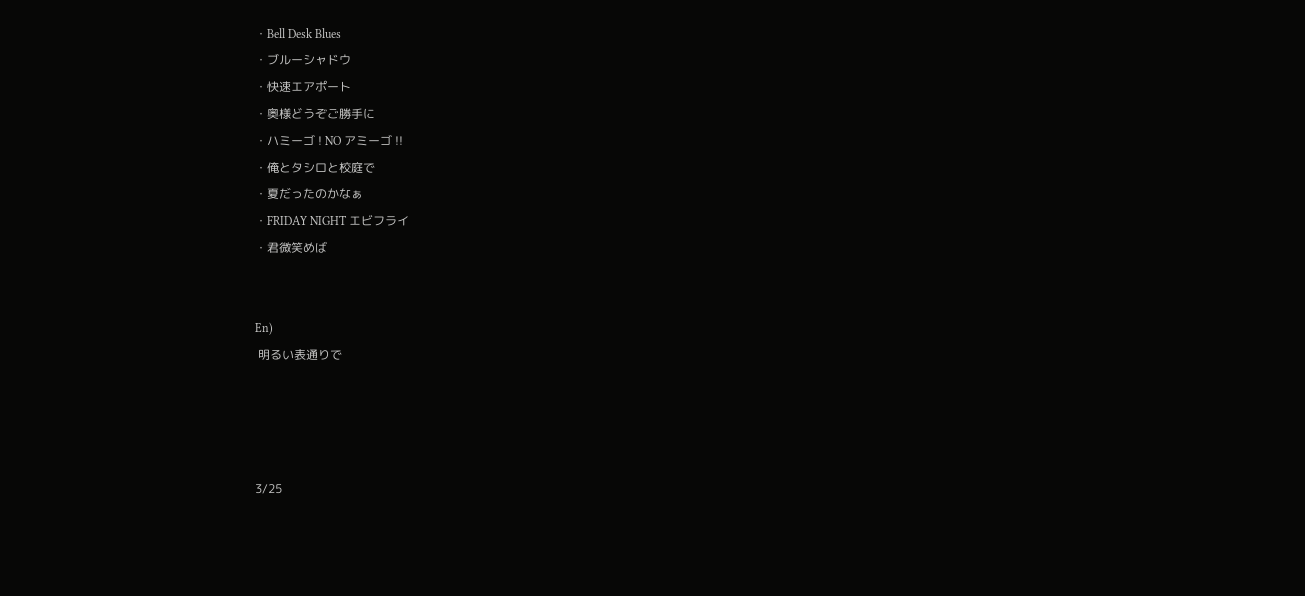・Bell Desk Blues
・ブルーシャドウ
・快速エアポート
・奥様どうぞご勝手に
・ハミーゴ ! NO アミーゴ !!
・俺とタシロと校庭で
・夏だったのかなぁ
・FRIDAY NIGHT エビフライ
・君微笑めば


En)
 明るい表通りで




3/25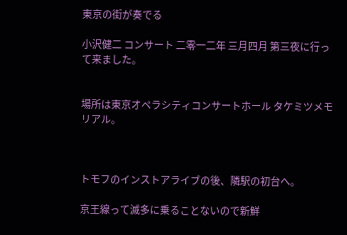東京の街が奏でる

小沢健二 コンサート 二零一二年 三月四月 第三夜に行って来ました。


場所は東京オペラシティコンサートホール タケミツメモリアル。



トモフのインストアライブの後、隣駅の初台へ。

京王線って滅多に乗ることないので新鮮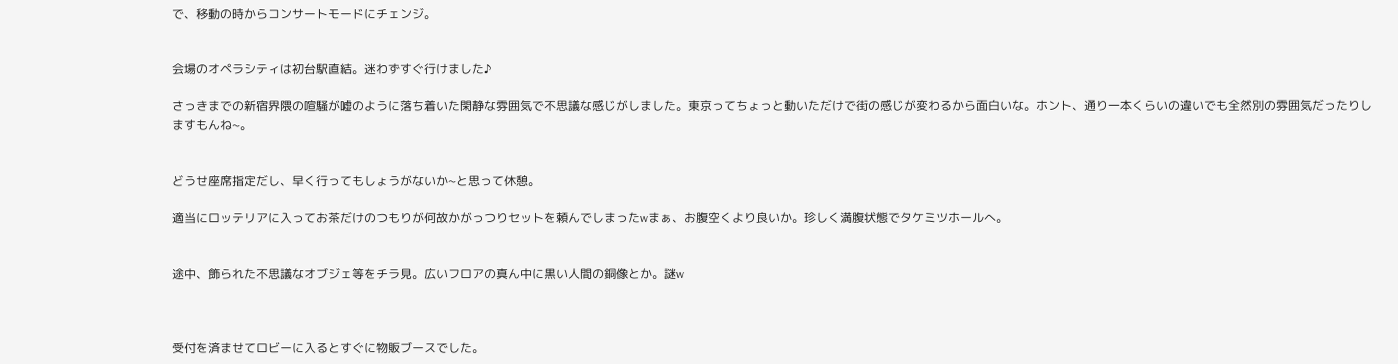で、移動の時からコンサートモードにチェンジ。


会場のオペラシティは初台駅直結。迷わずすぐ行けました♪

さっきまでの新宿界隈の喧騒が嘘のように落ち着いた閑静な雰囲気で不思議な感じがしました。東京ってちょっと動いただけで街の感じが変わるから面白いな。ホント、通り一本くらいの違いでも全然別の雰囲気だったりしますもんね~。


どうせ座席指定だし、早く行ってもしょうがないか~と思って休憩。

適当にロッテリアに入ってお茶だけのつもりが何故かがっつりセットを頼んでしまったwまぁ、お腹空くより良いか。珍しく満腹状態でタケミツホールへ。


途中、飾られた不思議なオブジェ等をチラ見。広いフロアの真ん中に黒い人間の銅像とか。謎w



受付を済ませてロビーに入るとすぐに物販ブースでした。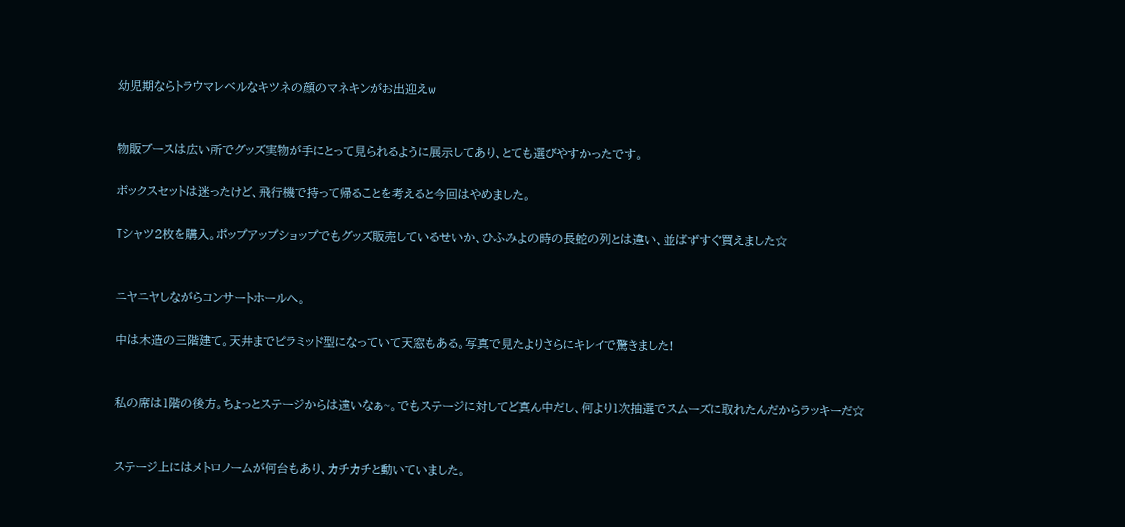幼児期ならトラウマレベルなキツネの顔のマネキンがお出迎えw


物販ブースは広い所でグッズ実物が手にとって見られるように展示してあり、とても選びやすかったです。

ボックスセットは迷ったけど、飛行機で持って帰ることを考えると今回はやめました。

Tシャツ2枚を購入。ポップアップショップでもグッズ販売しているせいか、ひふみよの時の長蛇の列とは違い、並ばずすぐ買えました☆


ニヤニヤしながらコンサートホールへ。

中は木造の三階建て。天井までピラミッド型になっていて天窓もある。写真で見たよりさらにキレイで驚きました!


私の席は1階の後方。ちょっとステージからは遠いなぁ~。でもステージに対してど真ん中だし、何より1次抽選でスムーズに取れたんだからラッキーだ☆


ステージ上にはメトロノームが何台もあり、カチカチと動いていました。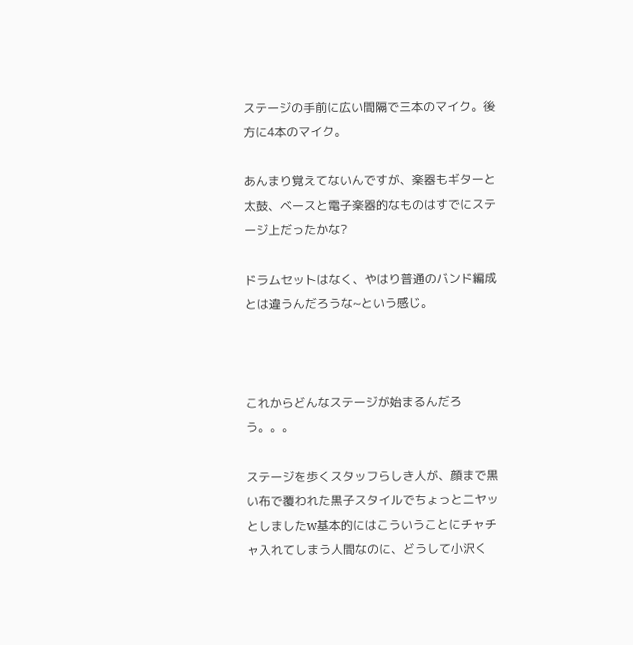ステージの手前に広い間隔で三本のマイク。後方に4本のマイク。

あんまり覚えてないんですが、楽器もギターと太鼓、ベースと電子楽器的なものはすでにステージ上だったかな?

ドラムセットはなく、やはり普通のバンド編成とは違うんだろうな~という感じ。



これからどんなステージが始まるんだろう。。。

ステージを歩くスタッフらしき人が、顔まで黒い布で覆われた黒子スタイルでちょっとニヤッとしましたw基本的にはこういうことにチャチャ入れてしまう人間なのに、どうして小沢く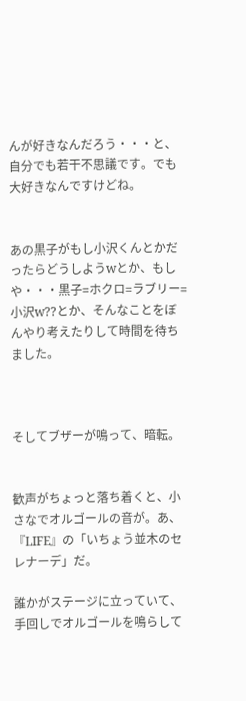んが好きなんだろう・・・と、自分でも若干不思議です。でも大好きなんですけどね。


あの黒子がもし小沢くんとかだったらどうしようwとか、もしや・・・黒子=ホクロ=ラブリー=小沢w??とか、そんなことをぼんやり考えたりして時間を待ちました。



そしてブザーが鳴って、暗転。


歓声がちょっと落ち着くと、小さなでオルゴールの音が。あ、『LIFE』の「いちょう並木のセレナーデ」だ。

誰かがステージに立っていて、手回しでオルゴールを鳴らして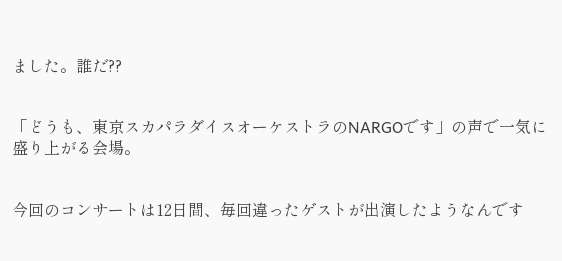ました。誰だ??


「どうも、東京スカパラダイスオーケストラのNARGOです」の声で一気に盛り上がる会場。


今回のコンサートは12日間、毎回違ったゲストが出演したようなんです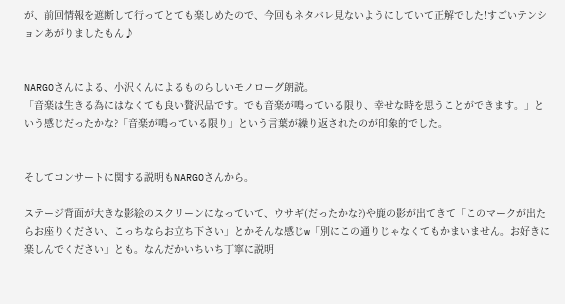が、前回情報を遮断して行ってとても楽しめたので、今回もネタバレ見ないようにしていて正解でした!すごいテンションあがりましたもん♪


NARGOさんによる、小沢くんによるものらしいモノローグ朗読。
「音楽は生きる為にはなくても良い贅沢品です。でも音楽が鳴っている限り、幸せな時を思うことができます。」という感じだったかな?「音楽が鳴っている限り」という言葉が繰り返されたのが印象的でした。


そしてコンサートに関する説明もNARGOさんから。

ステージ背面が大きな影絵のスクリーンになっていて、ウサギ(だったかな?)や鹿の影が出てきて「このマークが出たらお座りください、こっちならお立ち下さい」とかそんな感じw「別にこの通りじゃなくてもかまいません。お好きに楽しんでください」とも。なんだかいちいち丁寧に説明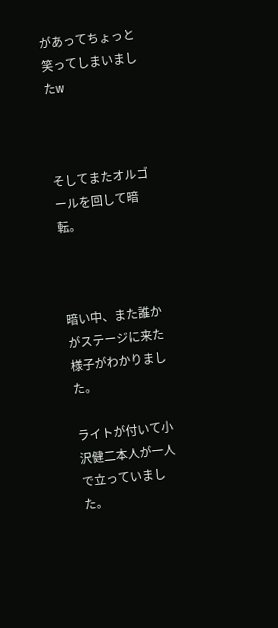があってちょっと笑ってしまいましたw



そしてまたオルゴールを回して暗転。



暗い中、また誰かがステージに来た様子がわかりました。

ライトが付いて小沢健二本人が一人で立っていました。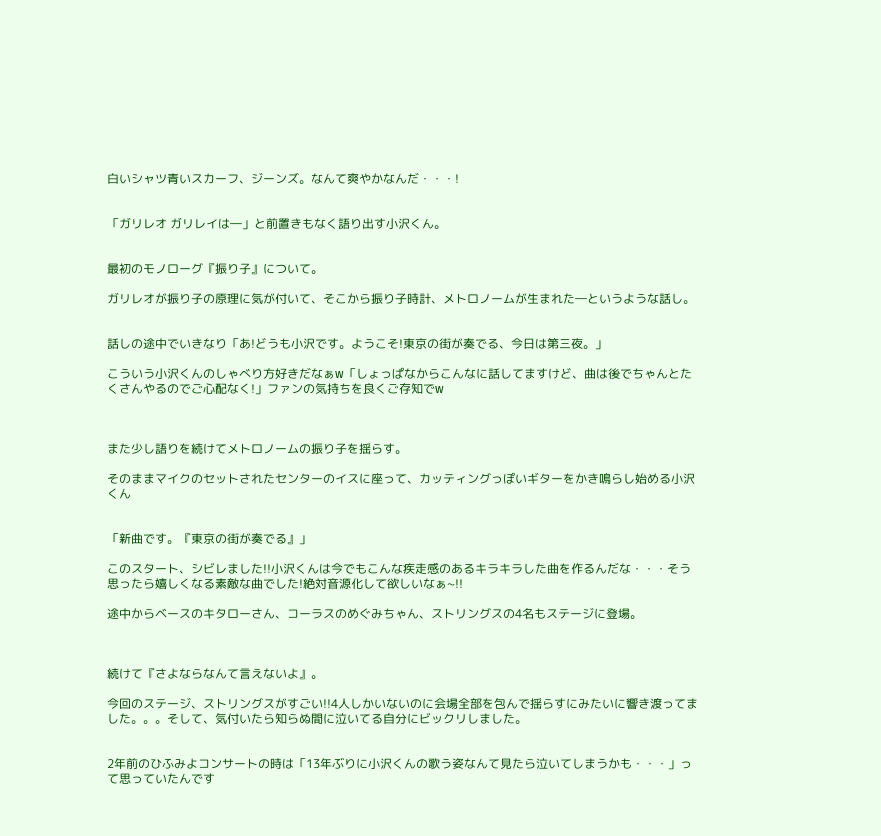白いシャツ青いスカーフ、ジーンズ。なんて爽やかなんだ・・・!


「ガリレオ ガリレイは―」と前置きもなく語り出す小沢くん。


最初のモノローグ『振り子』について。

ガリレオが振り子の原理に気が付いて、そこから振り子時計、メトロノームが生まれた―というような話し。


話しの途中でいきなり「あ!どうも小沢です。ようこそ!東京の街が奏でる、今日は第三夜。」

こういう小沢くんのしゃべり方好きだなぁw「しょっぱなからこんなに話してますけど、曲は後でちゃんとたくさんやるのでご心配なく!」ファンの気持ちを良くご存知でw



また少し語りを続けてメトロノームの振り子を揺らす。

そのままマイクのセットされたセンターのイスに座って、カッティングっぽいギターをかき鳴らし始める小沢くん


「新曲です。『東京の街が奏でる』」

このスタート、シビレました!!小沢くんは今でもこんな疾走感のあるキラキラした曲を作るんだな・・・そう思ったら嬉しくなる素敵な曲でした!絶対音源化して欲しいなぁ~!!

途中からベースのキタローさん、コーラスのめぐみちゃん、ストリングスの4名もステージに登場。



続けて『さよならなんて言えないよ』。

今回のステージ、ストリングスがすごい!!4人しかいないのに会場全部を包んで揺らすにみたいに響き渡ってました。。。そして、気付いたら知らぬ間に泣いてる自分にビックリしました。


2年前のひふみよコンサートの時は「13年ぶりに小沢くんの歌う姿なんて見たら泣いてしまうかも・・・」って思っていたんです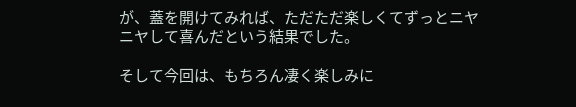が、蓋を開けてみれば、ただただ楽しくてずっとニヤニヤして喜んだという結果でした。

そして今回は、もちろん凄く楽しみに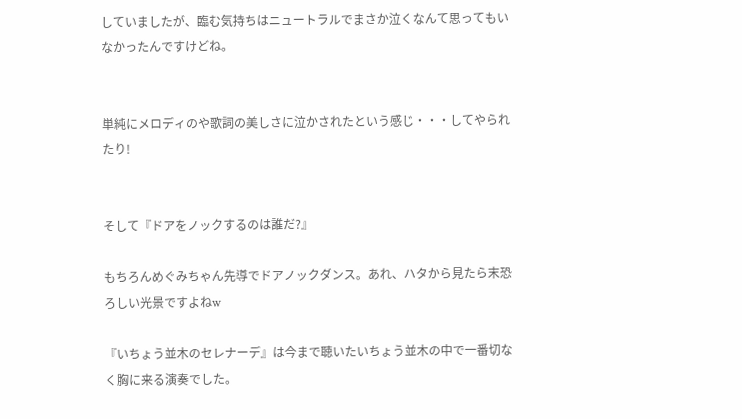していましたが、臨む気持ちはニュートラルでまさか泣くなんて思ってもいなかったんですけどね。


単純にメロディのや歌詞の美しさに泣かされたという感じ・・・してやられたり!


そして『ドアをノックするのは誰だ?』

もちろんめぐみちゃん先導でドアノックダンス。あれ、ハタから見たら末恐ろしい光景ですよねw

『いちょう並木のセレナーデ』は今まで聴いたいちょう並木の中で一番切なく胸に来る演奏でした。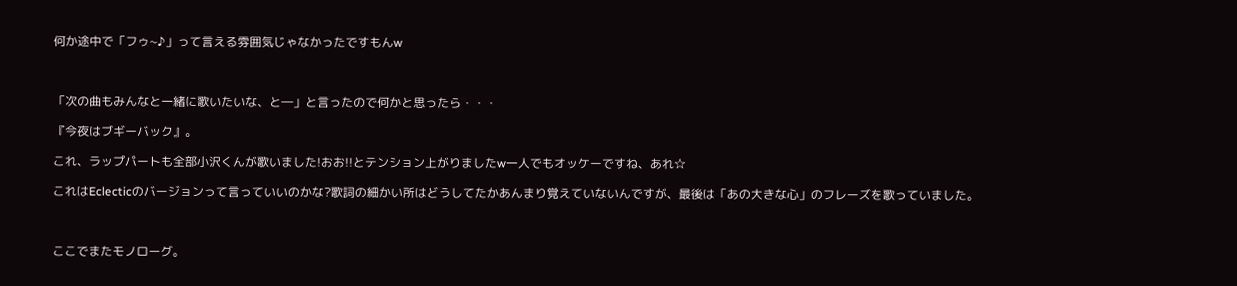何か途中で「フゥ~♪」って言える雰囲気じゃなかったですもんw



「次の曲もみんなと一緒に歌いたいな、と―」と言ったので何かと思ったら・・・

『今夜はブギーバック』。

これ、ラップパートも全部小沢くんが歌いました!おお!!とテンション上がりましたw一人でもオッケーですね、あれ☆

これはEclecticのバージョンって言っていいのかな?歌詞の細かい所はどうしてたかあんまり覚えていないんですが、最後は「あの大きな心」のフレーズを歌っていました。



ここでまたモノローグ。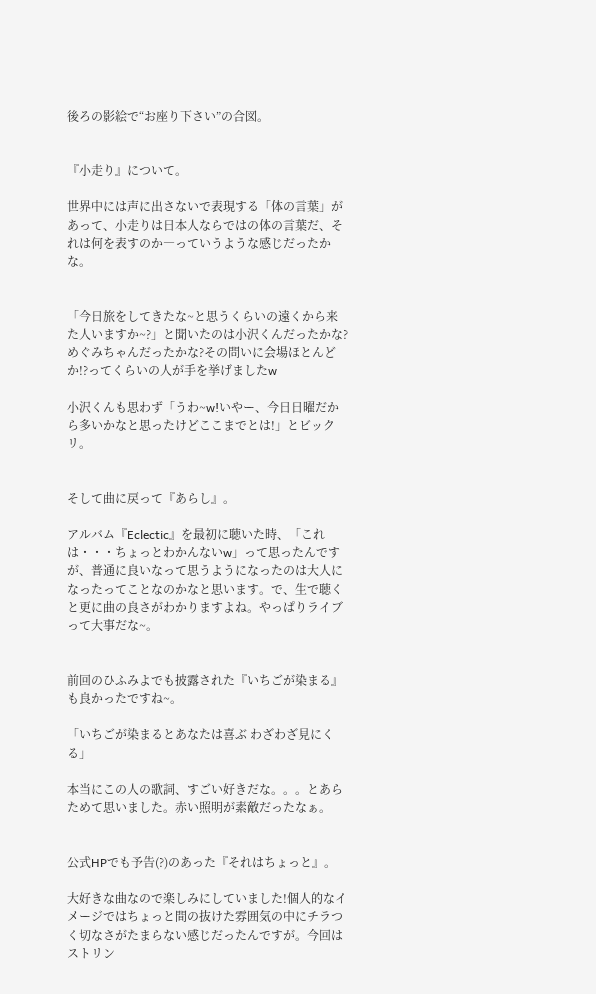後ろの影絵で“お座り下さい”の合図。


『小走り』について。

世界中には声に出さないで表現する「体の言葉」があって、小走りは日本人ならではの体の言葉だ、それは何を表すのか―っていうような感じだったかな。


「今日旅をしてきたな~と思うくらいの遠くから来た人いますか~?」と聞いたのは小沢くんだったかな?めぐみちゃんだったかな?その問いに会場ほとんどか!?ってくらいの人が手を挙げましたw

小沢くんも思わず「うわ~w!いやー、今日日曜だから多いかなと思ったけどここまでとは!」とビックリ。


そして曲に戻って『あらし』。

アルバム『Eclectic』を最初に聴いた時、「これは・・・ちょっとわかんないw」って思ったんですが、普通に良いなって思うようになったのは大人になったってことなのかなと思います。で、生で聴くと更に曲の良さがわかりますよね。やっぱりライブって大事だな~。


前回のひふみよでも披露された『いちごが染まる』も良かったですね~。

「いちごが染まるとあなたは喜ぶ わざわざ見にくる」

本当にこの人の歌詞、すごい好きだな。。。とあらためて思いました。赤い照明が素敵だったなぁ。


公式HPでも予告(?)のあった『それはちょっと』。

大好きな曲なので楽しみにしていました!個人的なイメージではちょっと間の抜けた雰囲気の中にチラつく切なさがたまらない感じだったんですが。今回はストリン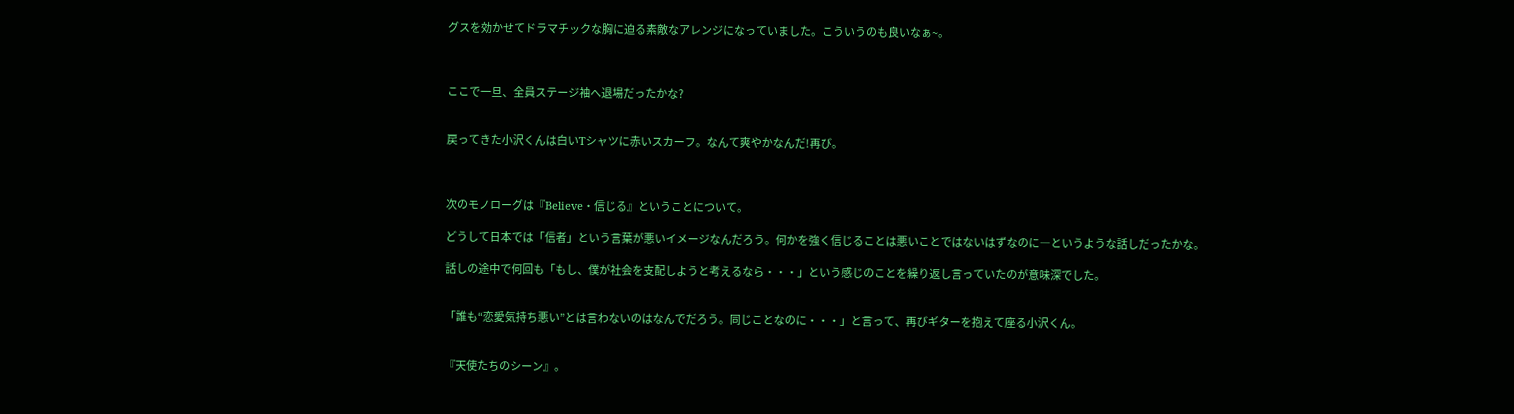グスを効かせてドラマチックな胸に迫る素敵なアレンジになっていました。こういうのも良いなぁ~。



ここで一旦、全員ステージ袖へ退場だったかな?


戻ってきた小沢くんは白いTシャツに赤いスカーフ。なんて爽やかなんだ!再び。



次のモノローグは『Believe・信じる』ということについて。

どうして日本では「信者」という言葉が悪いイメージなんだろう。何かを強く信じることは悪いことではないはずなのに―というような話しだったかな。

話しの途中で何回も「もし、僕が社会を支配しようと考えるなら・・・」という感じのことを繰り返し言っていたのが意味深でした。


「誰も“恋愛気持ち悪い”とは言わないのはなんでだろう。同じことなのに・・・」と言って、再びギターを抱えて座る小沢くん。


『天使たちのシーン』。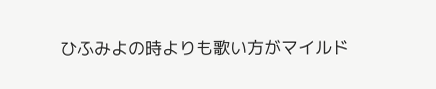ひふみよの時よりも歌い方がマイルド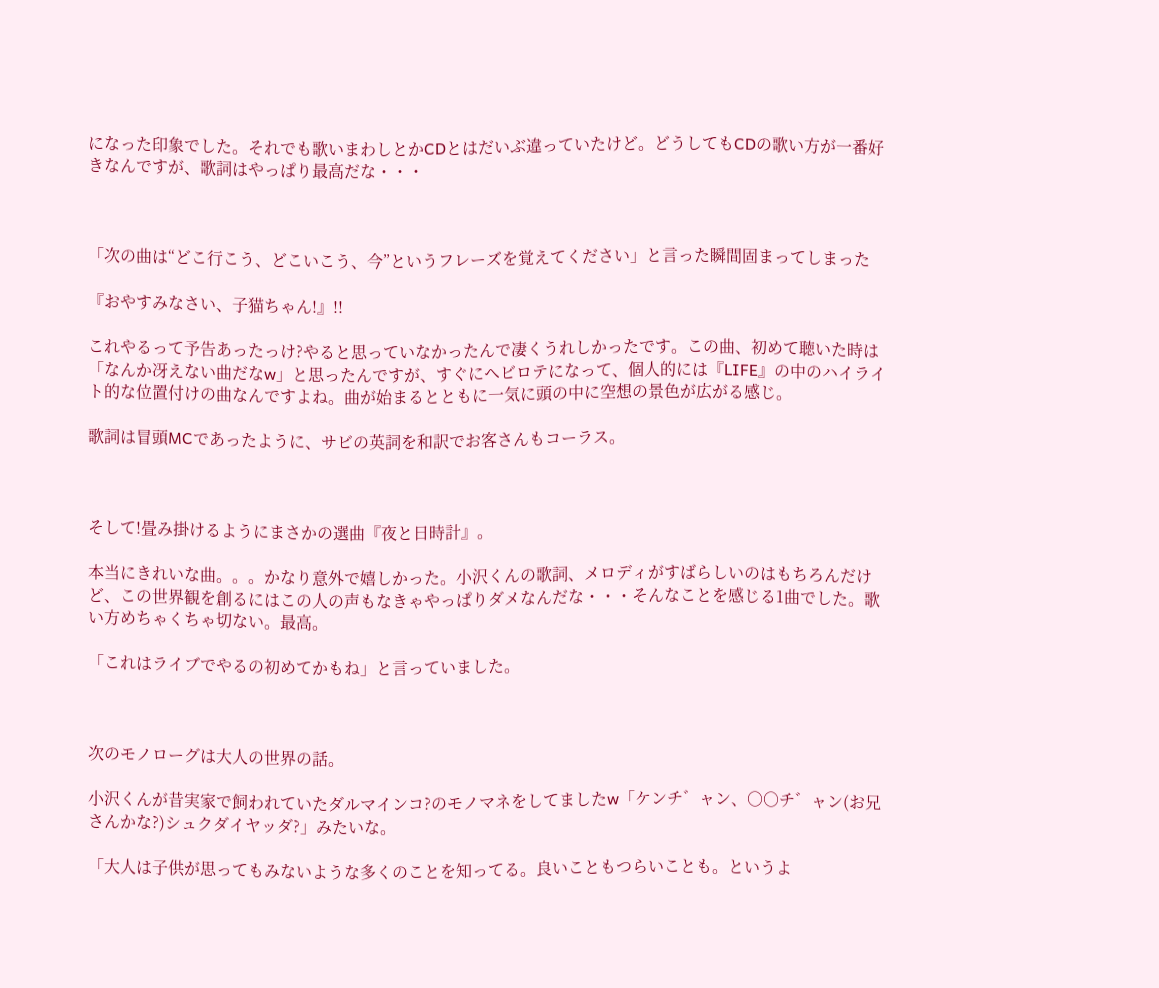になった印象でした。それでも歌いまわしとかCDとはだいぶ違っていたけど。どうしてもCDの歌い方が一番好きなんですが、歌詞はやっぱり最高だな・・・



「次の曲は“どこ行こう、どこいこう、今”というフレーズを覚えてください」と言った瞬間固まってしまった

『おやすみなさい、子猫ちゃん!』!!

これやるって予告あったっけ?やると思っていなかったんで凄くうれしかったです。この曲、初めて聴いた時は「なんか冴えない曲だなw」と思ったんですが、すぐにヘビロテになって、個人的には『LIFE』の中のハイライト的な位置付けの曲なんですよね。曲が始まるとともに一気に頭の中に空想の景色が広がる感じ。

歌詞は冒頭MCであったように、サビの英詞を和訳でお客さんもコーラス。



そして!畳み掛けるようにまさかの選曲『夜と日時計』。

本当にきれいな曲。。。かなり意外で嬉しかった。小沢くんの歌詞、メロディがすばらしいのはもちろんだけど、この世界観を創るにはこの人の声もなきゃやっぱりダメなんだな・・・そんなことを感じる1曲でした。歌い方めちゃくちゃ切ない。最高。

「これはライブでやるの初めてかもね」と言っていました。



次のモノローグは大人の世界の話。

小沢くんが昔実家で飼われていたダルマインコ?のモノマネをしてましたw「ケンチ゛ャン、○○チ゛ャン(お兄さんかな?)シュクダイヤッダ?」みたいな。

「大人は子供が思ってもみないような多くのことを知ってる。良いこともつらいことも。というよ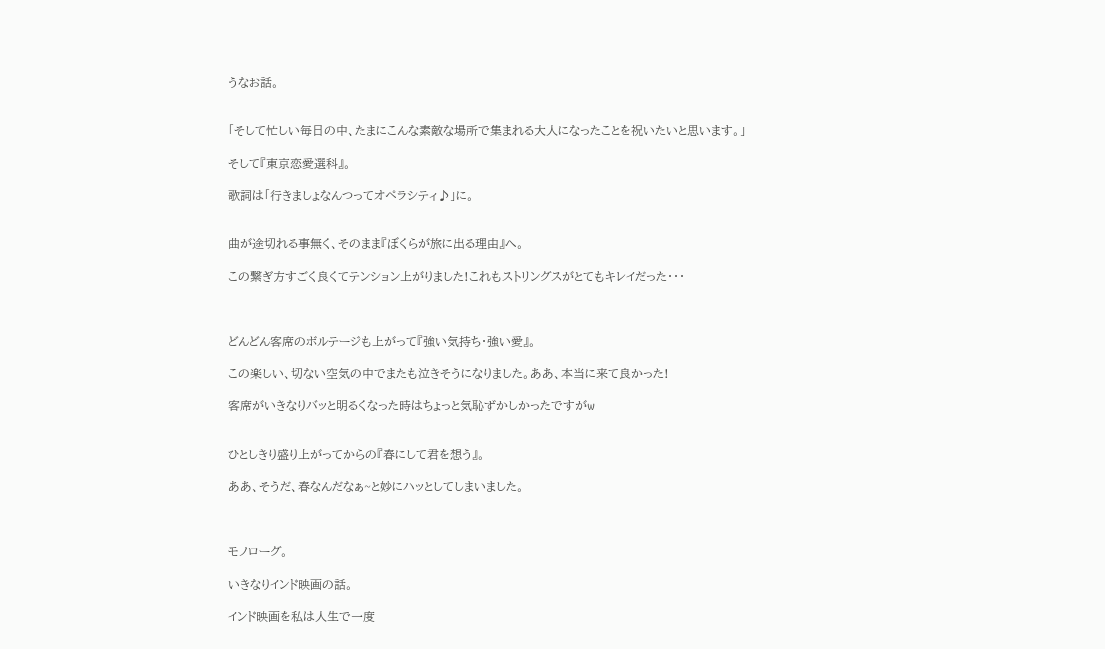うなお話。


「そして忙しい毎日の中、たまにこんな素敵な場所で集まれる大人になったことを祝いたいと思います。」

そして『東京恋愛選科』。

歌詞は「行きましょなんつってオペラシティ♪」に。


曲が途切れる事無く、そのまま『ぼくらが旅に出る理由』へ。

この繋ぎ方すごく良くてテンション上がりました!これもストリングスがとてもキレイだった・・・



どんどん客席のボルテージも上がって『強い気持ち・強い愛』。

この楽しい、切ない空気の中でまたも泣きそうになりました。ああ、本当に来て良かった!

客席がいきなりバッと明るくなった時はちょっと気恥ずかしかったですがw


ひとしきり盛り上がってからの『春にして君を想う』。

ああ、そうだ、春なんだなぁ~と妙にハッとしてしまいました。



モノローグ。

いきなりインド映画の話。

インド映画を私は人生で一度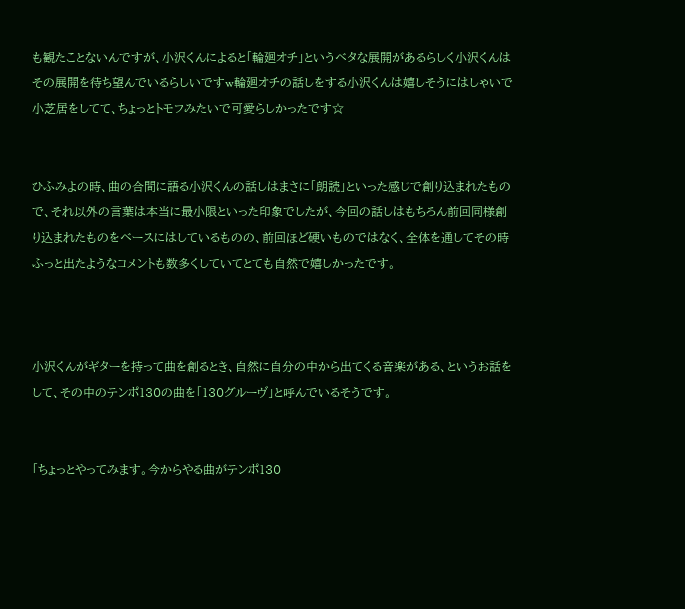も観たことないんですが、小沢くんによると「輪廻オチ」というベタな展開があるらしく小沢くんはその展開を待ち望んでいるらしいですw輪廻オチの話しをする小沢くんは嬉しそうにはしゃいで小芝居をしてて、ちょっとトモフみたいで可愛らしかったです☆


ひふみよの時、曲の合間に語る小沢くんの話しはまさに「朗読」といった感じで創り込まれたもので、それ以外の言葉は本当に最小限といった印象でしたが、今回の話しはもちろん前回同様創り込まれたものをベースにはしているものの、前回ほど硬いものではなく、全体を通してその時ふっと出たようなコメントも数多くしていてとても自然で嬉しかったです。



小沢くんがギターを持って曲を創るとき、自然に自分の中から出てくる音楽がある、というお話をして、その中のテンポ130の曲を「130グルーヴ」と呼んでいるそうです。


「ちょっとやってみます。今からやる曲がテンポ130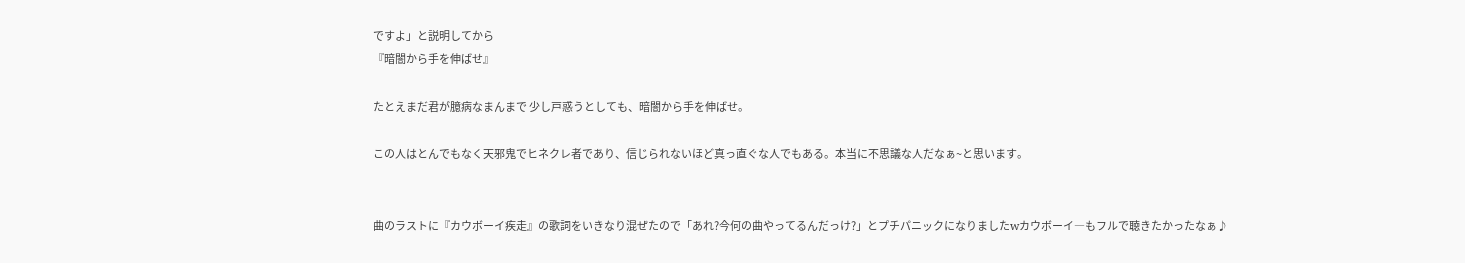ですよ」と説明してから
『暗闇から手を伸ばせ』

たとえまだ君が臆病なまんまで 少し戸惑うとしても、暗闇から手を伸ばせ。

この人はとんでもなく天邪鬼でヒネクレ者であり、信じられないほど真っ直ぐな人でもある。本当に不思議な人だなぁ~と思います。


曲のラストに『カウボーイ疾走』の歌詞をいきなり混ぜたので「あれ?今何の曲やってるんだっけ?」とプチパニックになりましたwカウボーイ―もフルで聴きたかったなぁ♪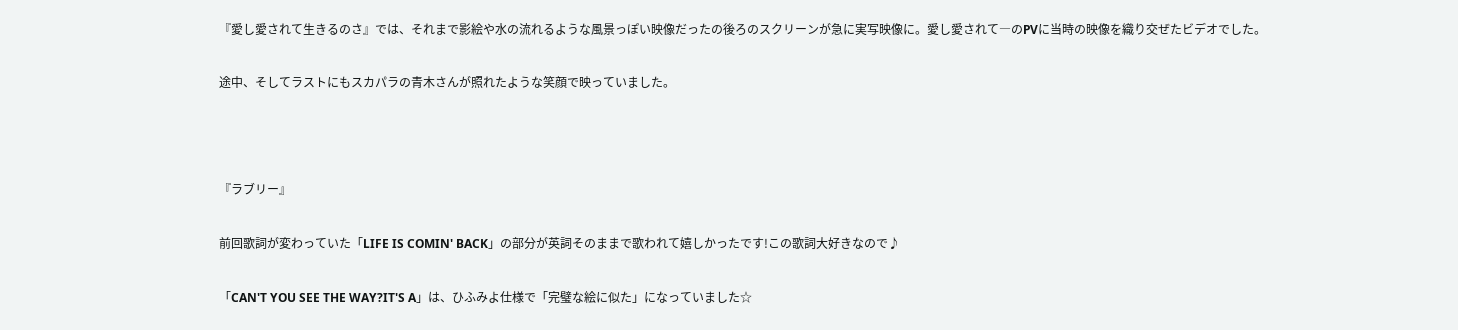『愛し愛されて生きるのさ』では、それまで影絵や水の流れるような風景っぽい映像だったの後ろのスクリーンが急に実写映像に。愛し愛されて―のPVに当時の映像を織り交ぜたビデオでした。

途中、そしてラストにもスカパラの青木さんが照れたような笑顔で映っていました。



『ラブリー』

前回歌詞が変わっていた「LIFE IS COMIN' BACK」の部分が英詞そのままで歌われて嬉しかったです!この歌詞大好きなので♪

「CAN'T YOU SEE THE WAY?IT'S A」は、ひふみよ仕様で「完璧な絵に似た」になっていました☆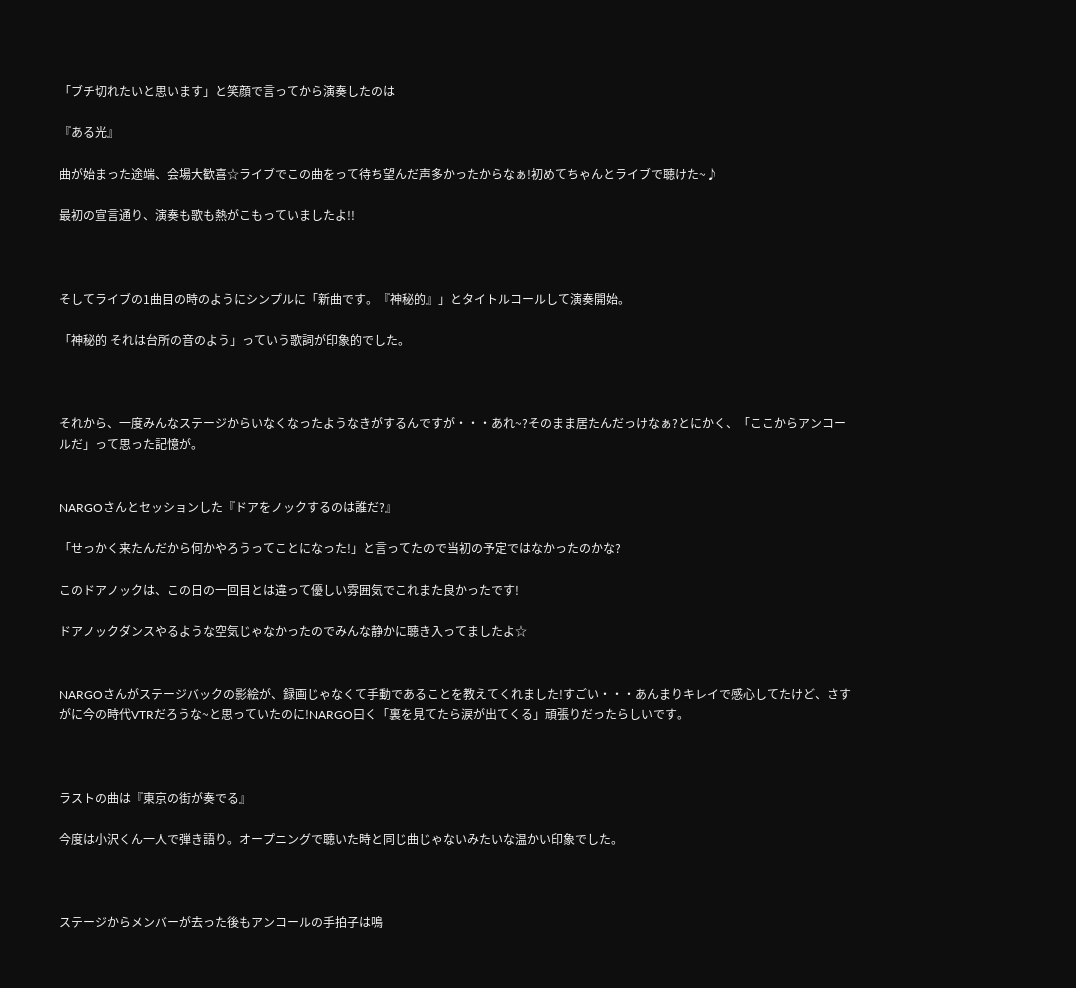「ブチ切れたいと思います」と笑顔で言ってから演奏したのは

『ある光』

曲が始まった途端、会場大歓喜☆ライブでこの曲をって待ち望んだ声多かったからなぁ!初めてちゃんとライブで聴けた~♪

最初の宣言通り、演奏も歌も熱がこもっていましたよ!!



そしてライブの1曲目の時のようにシンプルに「新曲です。『神秘的』」とタイトルコールして演奏開始。

「神秘的 それは台所の音のよう」っていう歌詞が印象的でした。



それから、一度みんなステージからいなくなったようなきがするんですが・・・あれ~?そのまま居たんだっけなぁ?とにかく、「ここからアンコールだ」って思った記憶が。


NARGOさんとセッションした『ドアをノックするのは誰だ?』

「せっかく来たんだから何かやろうってことになった!」と言ってたので当初の予定ではなかったのかな?

このドアノックは、この日の一回目とは違って優しい雰囲気でこれまた良かったです!

ドアノックダンスやるような空気じゃなかったのでみんな静かに聴き入ってましたよ☆


NARGOさんがステージバックの影絵が、録画じゃなくて手動であることを教えてくれました!すごい・・・あんまりキレイで感心してたけど、さすがに今の時代VTRだろうな~と思っていたのに!NARGO曰く「裏を見てたら涙が出てくる」頑張りだったらしいです。



ラストの曲は『東京の街が奏でる』

今度は小沢くん一人で弾き語り。オープニングで聴いた時と同じ曲じゃないみたいな温かい印象でした。



ステージからメンバーが去った後もアンコールの手拍子は鳴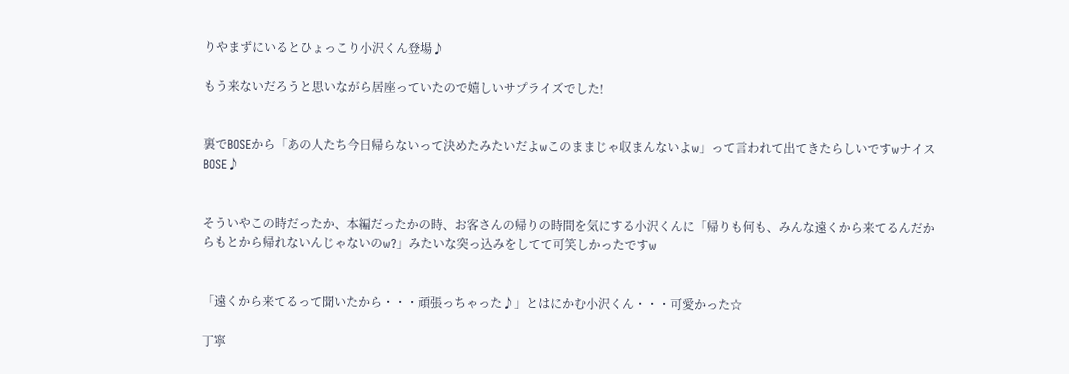りやまずにいるとひょっこり小沢くん登場♪

もう来ないだろうと思いながら居座っていたので嬉しいサプライズでした!


裏でBOSEから「あの人たち今日帰らないって決めたみたいだよwこのままじゃ収まんないよw」って言われて出てきたらしいですwナイスBOSE♪


そういやこの時だったか、本編だったかの時、お客さんの帰りの時間を気にする小沢くんに「帰りも何も、みんな遠くから来てるんだからもとから帰れないんじゃないのw?」みたいな突っ込みをしてて可笑しかったですw


「遠くから来てるって聞いたから・・・頑張っちゃった♪」とはにかむ小沢くん・・・可愛かった☆

丁寧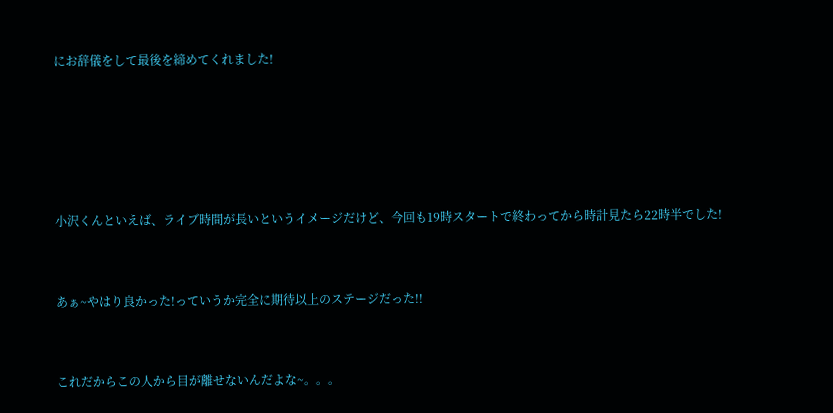にお辞儀をして最後を締めてくれました!





小沢くんといえば、ライブ時間が長いというイメージだけど、今回も19時スタートで終わってから時計見たら22時半でした!


あぁ~やはり良かった!っていうか完全に期待以上のステージだった!!


これだからこの人から目が離せないんだよな~。。。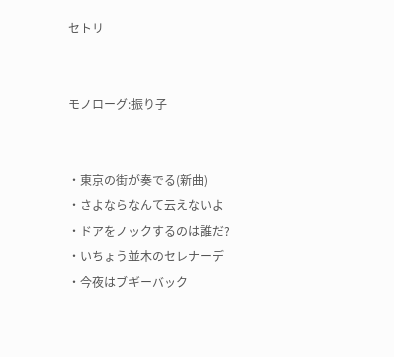セトリ


モノローグ:振り子


・東京の街が奏でる(新曲)
・さよならなんて云えないよ
・ドアをノックするのは誰だ?
・いちょう並木のセレナーデ
・今夜はブギーバック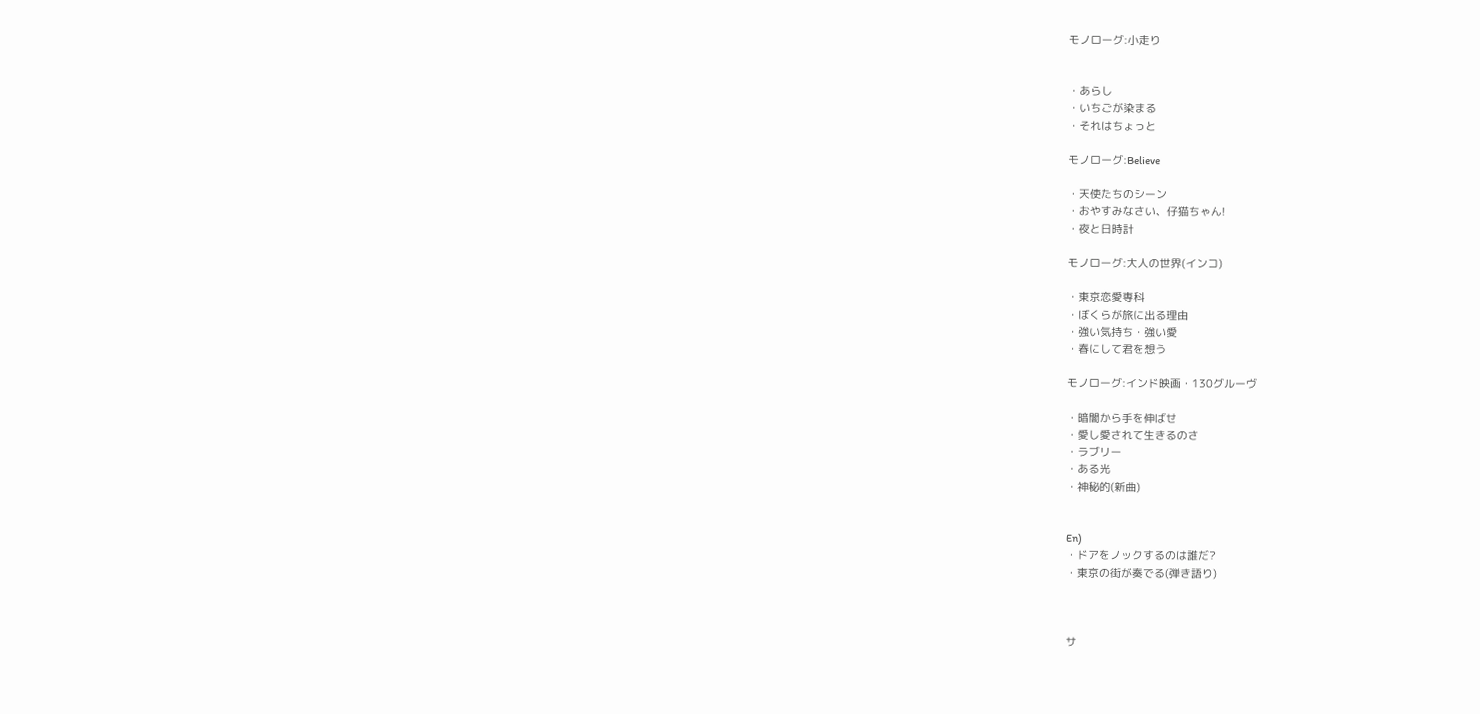モノローグ:小走り


・あらし
・いちごが染まる
・それはちょっと

モノローグ:Believe

・天使たちのシーン
・おやすみなさい、仔猫ちゃん!
・夜と日時計

モノローグ:大人の世界(インコ)

・東京恋愛専科
・ぼくらが旅に出る理由
・強い気持ち・強い愛
・春にして君を想う

モノローグ:インド映画・130グルーヴ

・暗闇から手を伸ばせ
・愛し愛されて生きるのさ
・ラブリー
・ある光
・神秘的(新曲)


En)
・ドアをノックするのは誰だ?
・東京の街が奏でる(弾き語り)



サ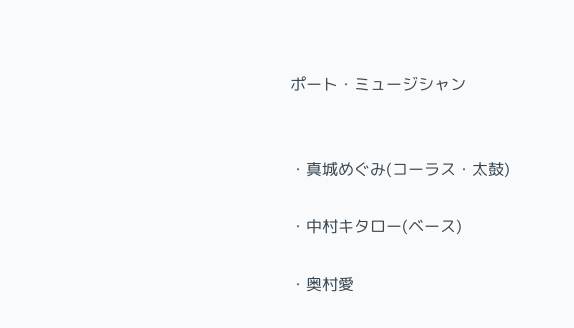ポート・ミュージシャン


・真城めぐみ(コーラス・太鼓)

・中村キタロー(ベース)

・奥村愛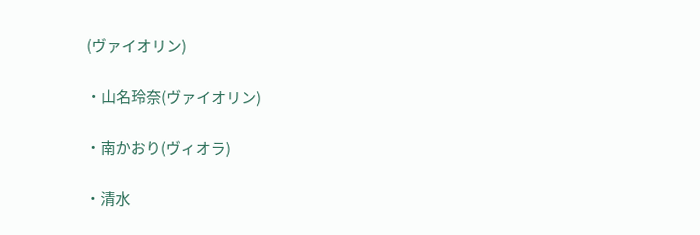(ヴァイオリン)

・山名玲奈(ヴァイオリン)

・南かおり(ヴィオラ)

・清水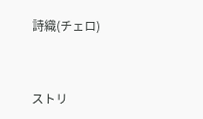詩織(チェロ)


ストリ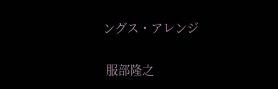ングス・アレンジ


 服部隆之